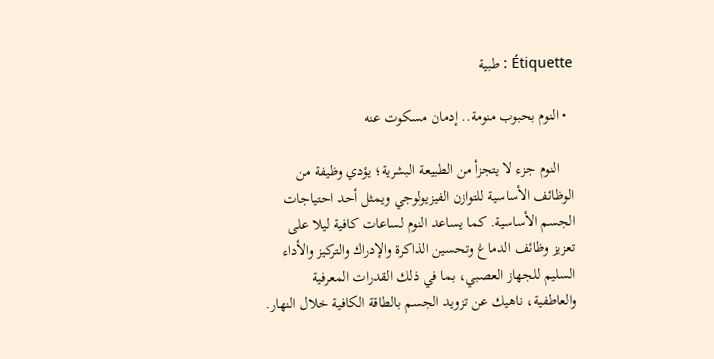Étiquette : طبية

  • النوم بحبوب منومة.. إدمان مسكوت عنه

    النوم جزء لا يتجزأ من الطبيعة البشرية؛ يؤدي وظيفة من الوظائف الأساسية للتوازن الفيزيولوجي ويمثل أحد احتياجات الجسم الأساسية. كما يساعد النوم لساعات كافية ليلا على تعزيز وظائف الدماغ وتحسين الذاكرة والإدراك والتركيز والأداء السليم للجهاز العصبي، بما في ذلك القدرات المعرفية والعاطفية، ناهيك عن تزويد الجسم بالطاقة الكافية خلال النهار.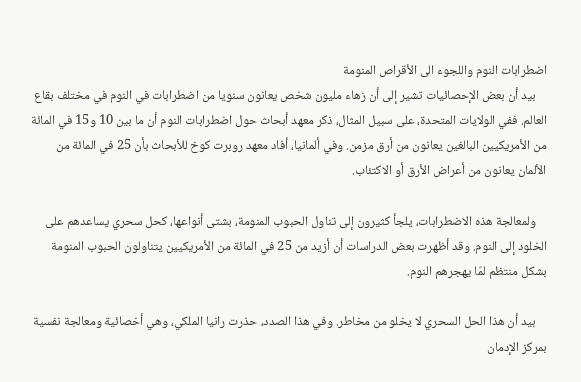اضطرابات النوم واللجوء الى الأقراص المنومة
    بيد أن بعض الإحصائيات تشير إلى أن زهاء مليون شخص يعانون سنويا من اضطرابات في النوم في مختلف بقاع العالم. ففي الولايات المتحدة، على سبيل المثال، ذكر معهد أبحاث حول اضطرابات النوم أن ما بين 10 و15 في المائة من الأمريكيين البالغين يعانون من أرق مزمن. وفي ألمانيا، أفاد معهد روبرت كوخ للأبحاث بأن 25 في المائة من الألمان يعانون من أعراض الأرق أو الاكتئاب.

    ولمعالجة هذه الاضطرابات، يلجأ كثيرون إلى تناول الحبوب المنومة، بشتى أنواعها، كحل سحري يساعدهم على الخلود إلى النوم. وقد أظهرت بعض الدراسات أن أزيد من 25 في المائة من الأمريكيين يتناولون الحبوب المنومة بشكل منتظم لمّا يهجرهم النوم.

    بيد أن هذا الحل السحري لا يخلو من مخاطر. وفي هذا الصدد، حذرت رانيا الملكي، وهي أخصائية ومعالجة نفسية بمركز الإدمان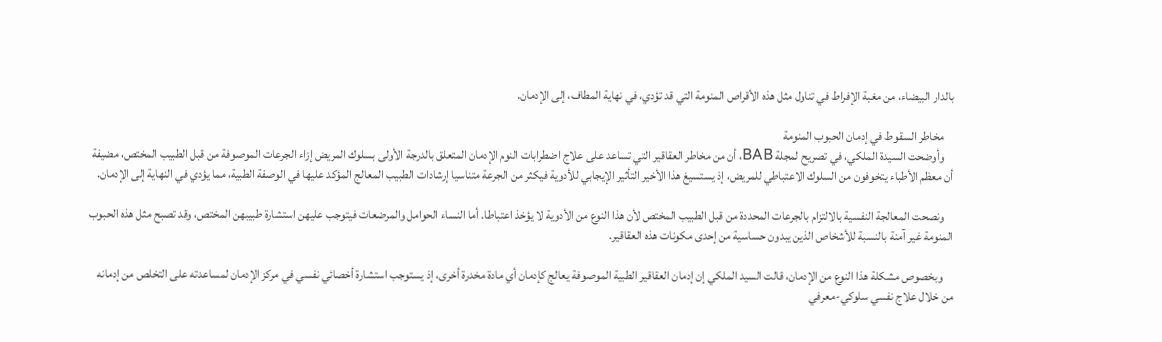بالدار البيضاء، من مغبة الإفراط في تناول مثل هذه الأقراص المنومة التي قد تؤدي، في نهاية المطاف، إلى الإدمان.

    مخاطر السقوط في إدمان الحبوب المنومة
    وأوضحت السيدة الملكي، في تصريح لمجلة BAB، أن من مخاطر العقاقير التي تساعد على علاج اضطرابات النوم الإدمان المتعلق بالدرجة الأولى بسلوك المريض إزاء الجرعات الموصوفة من قبل الطبيب المختص، مضيفة أن معظم الأطباء يتخوفون من السلوك الاعتباطي للمريض، إذ يستسيغ هذا الأخير التأثير الإيجابي للأدوية فيكثر من الجرعة متناسيا إرشادات الطبيب المعالج المؤكد عليها في الوصفة الطبية، مما يؤدي في النهاية إلى الإدمان.

    ونصحت المعالجة النفسية بالالتزام بالجرعات المحددة من قبل الطبيب المختص لأن هذا النوع من الأدوية لا يؤخذ اعتباطا. أما النساء الحوامل والمرضعات فيتوجب عليهن استشارة طبيبهن المختص، وقد تصبح مثل هذه الحبوب المنومة غير آمنة بالنسبة للأشخاص الذين يبدون حساسية من إحدى مكونات هذه العقاقير.

    وبخصوص مشكلة هذا النوع من الإدمان، قالت السيد الملكي إن إدمان العقاقير الطبية الموصوفة يعالج كإدمان أي مادة مخدرة أخرى، إذ يستوجب استشارة أخصائي نفسي في مركز الإدمان لمساعدته على التخلص من إدمانه من خلال علاج نفسي سلوكي-معرفي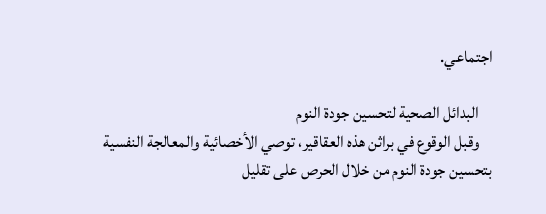اجتماعي.

    البدائل الصحية لتحسين جودة النوم
    وقبل الوقوع في براثن هذه العقاقير، توصي الأخصائية والمعالجة النفسية بتحسين جودة النوم من خلال الحرص على تقليل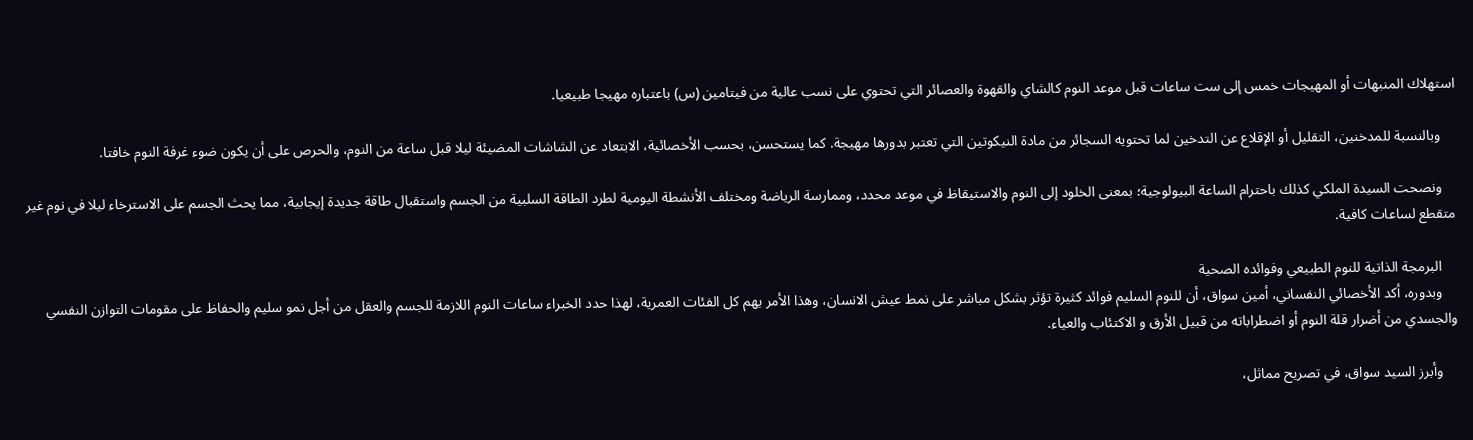استهلاك المنبهات أو المهيجات خمس إلى ست ساعات قبل موعد النوم كالشاي والقهوة والعصائر التي تحتوي على نسب عالية من فيتامين (س) باعتباره مهيجا طبيعيا.

    وبالنسبة للمدخنين، التقليل أو الإقلاع عن التدخين لما تحتويه السجائر من مادة النيكوتين التي تعتبر بدورها مهيجة. كما يستحسن، بحسب الأخصائية، الابتعاد عن الشاشات المضيئة ليلا قبل ساعة من النوم، والحرص على أن يكون ضوء غرفة النوم خافتا.

    ونصحت السيدة الملكي كذلك باحترام الساعة البيولوجية؛ بمعنى الخلود إلى النوم والاستيقاظ في موعد محدد، وممارسة الرياضة ومختلف الأنشطة اليومية لطرد الطاقة السلبية من الجسم واستقبال طاقة جديدة إيجابية، مما يحث الجسم على الاسترخاء ليلا في نوم غير متقطع لساعات كافية.

    البرمجة الذاتية للنوم الطبيعي وفوائده الصحية
    وبدوره، أكد الأخصائي النفساني، أمين سواق، أن للنوم السليم فوائد كثيرة تؤثر بشكل مباشر على نمط عيش الانسان، وهذا الأمر يهم كل الفئات العمرية، لهذا حدد الخبراء ساعات النوم اللازمة للجسم والعقل من أجل نمو سليم والحفاظ على مقومات التوازن النفسي والجسدي من أضرار قلة النوم أو اضطراباته من قبيل الأرق و الاكتئاب والعياء.

    وأبرز السيد سواق، في تصريح مماثل،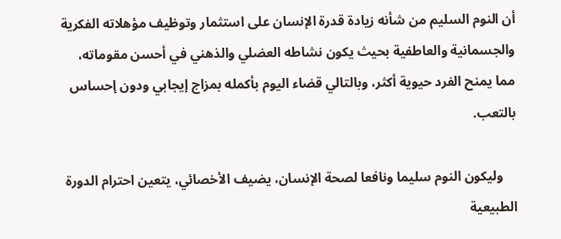أن النوم السليم من شأنه زيادة قدرة الإنسان على استثمار وتوظيف مؤهلاته الفكرية والجسمانية والعاطفية بحيث يكون نشاطه العضلي والذهني في أحسن مقوماته، مما يمنح الفرد حيوية أكثر، وبالتالي قضاء اليوم بأكمله بمزاج إيجابي ودون إحساس بالتعب.

    وليكون النوم سليما ونافعا لصحة الإنسان، يضيف الأخصائي، يتعين احترام الدورة الطبيعية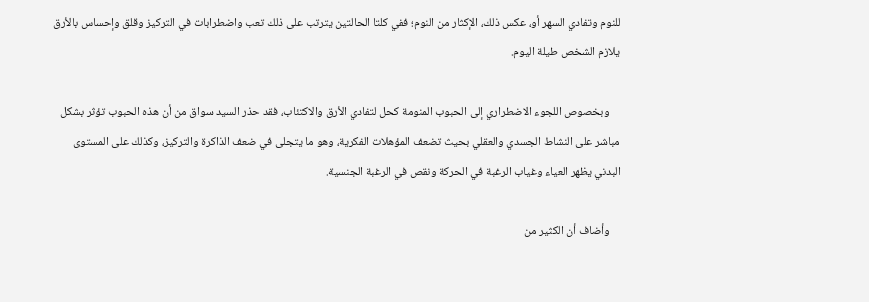للنوم وتفادي السهر أو، عكس ذلك، الإكثار من النوم؛ ففي كلتا الحالتين يترتب على ذلك تعب واضطرابات في التركيز وقلق وإحساس بالأرق يلازم الشخص طيلة اليوم.

    وبخصوص اللجوء الاضطراري إلى الحبوب المنومة كحل لتفادي الأرق والاكتئاب، فقد حذر السيد سواق من أن هذه الحبوب تؤثر بشكل مباشر على النشاط الجسدي والعقلي بحيث تضعف المؤهلات الفكرية، وهو ما يتجلى في ضعف الذاكرة والتركيز، وكذلك على المستوى البدني يظهر العياء وغياب الرغبة في الحركة ونقص في الرغبة الجنسية.

    وأضاف أن الكثير من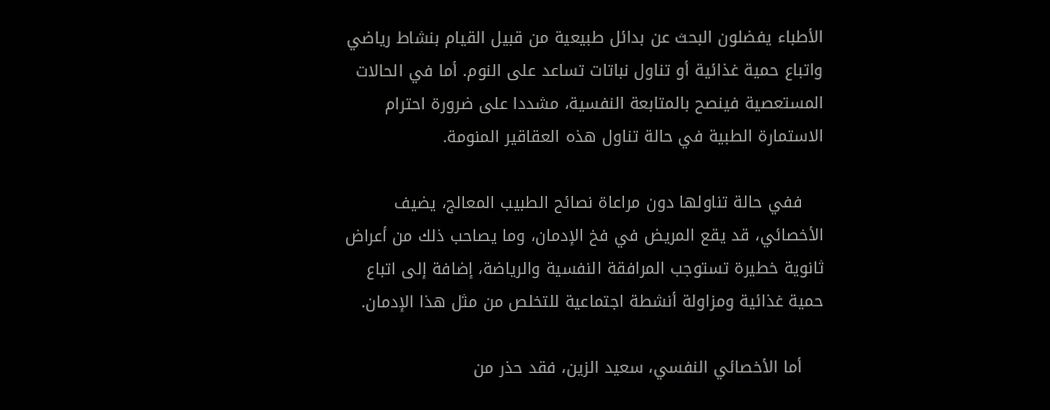الأطباء يفضلون البحث عن بدائل طبيعية من قبيل القيام بنشاط رياضي واتباع حمية غذائية أو تناول نباتات تساعد على النوم. أما في الحالات المستعصية فينصح بالمتابعة النفسية، مشددا على ضرورة احترام الاستمارة الطبية في حالة تناول هذه العقاقير المنومة.

    ففي حالة تناولها دون مراعاة نصائح الطبيب المعالج، يضيف الأخصائي، قد يقع المريض في فخ الإدمان، وما يصاحب ذلك من أعراض ثانوية خطيرة تستوجب المرافقة النفسية والرياضة، إضافة إلى اتباع حمية غذائية ومزاولة أنشطة اجتماعية للتخلص من مثل هذا الإدمان.

    أما الأخصائي النفسي، سعيد الزين، فقد حذر من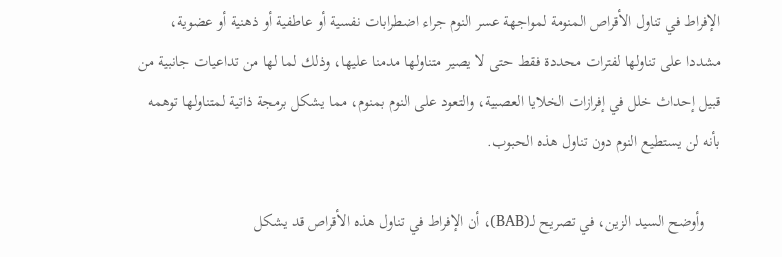الإفراط في تناول الأقراص المنومة لمواجهة عسر النوم جراء اضطرابات نفسية أو عاطفية أو ذهنية أو عضوية، مشددا على تناولها لفترات محددة فقط حتى لا يصير متناولها مدمنا عليها، وذلك لما لها من تداعيات جانبية من قبيل إحداث خلل في إفرازات الخلايا العصبية، والتعود على النوم بمنوم، مما يشكل برمجة ذاتية لمتناولها توهمه بأنه لن يستطيع النوم دون تناول هذه الحبوب.

    وأوضح السيد الزين، في تصريح لـ(BAB)، أن الإفراط في تناول هذه الأقراص قد يشكل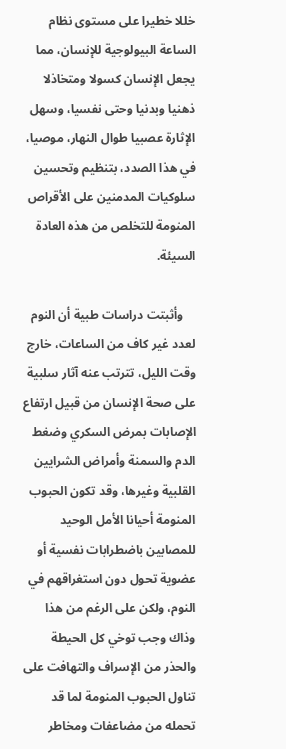خللا خطيرا على مستوى نظام الساعة البيولوجية للإنسان، مما يجعل الإنسان كسولا ومتخاذلا ذهنيا وبدنيا وحتى نفسيا، وسهل الإثارة عصبيا طوال النهار، موصيا، في هذا الصدد، بتنظيم وتحسين سلوكيات المدمنين على الأقراص المنومة للتخلص من هذه العادة السيئة.

    وأثبتت دراسات طبية أن النوم لعدد غير كاف من الساعات، خارج وقت الليل، تترتب عنه آثار سلبية على صحة الإنسان من قبيل ارتفاع الإصابات بمرض السكري وضغط الدم والسمنة وأمراض الشرايين القلبية وغيرها، وقد تكون الحبوب المنومة أحيانا الأمل الوحيد للمصابين باضطرابات نفسية أو عضوية تحول دون استغراقهم في النوم، ولكن على الرغم من هذا وذاك وجب توخي كل الحيطة والحذر من الإسراف والتهافت على تناول الحبوب المنومة لما قد تحمله من مضاعفات ومخاطر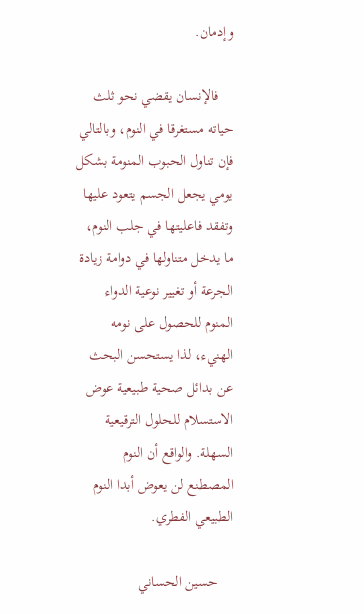وإدمان.

    فالإنسان يقضي نحو ثلث حياته مستغرقا في النوم، وبالتالي فإن تناول الحبوب المنومة بشكل يومي يجعل الجسم يتعود عليها وتفقد فاعليتها في جلب النوم، ما يدخل متناولها في دوامة زيادة الجرعة أو تغيير نوعية الدواء المنوم للحصول على نومه الهنيء، لذا يستحسن البحث عن بدائل صحية طبيعية عوض الاستسلام للحلول الترقيعية السهلة. والواقع أن النوم المصطنع لن يعوض أبدا النوم الطبيعي الفطري.

    حسين الحساني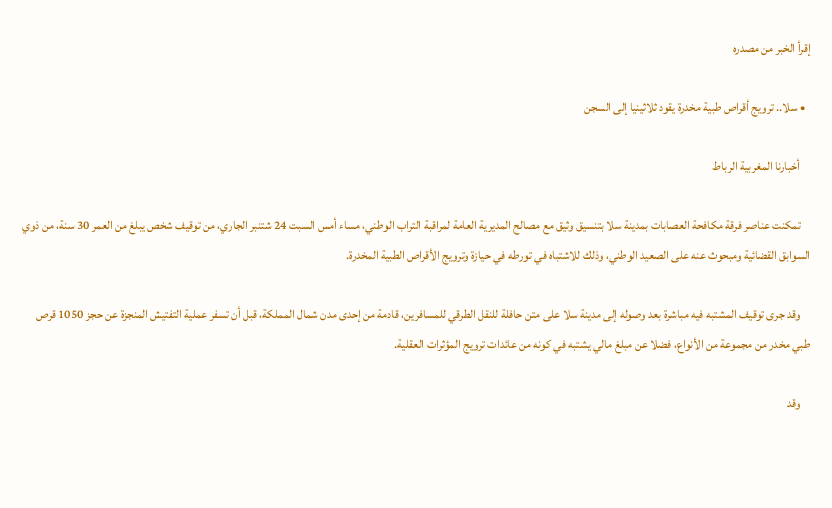إقرأ الخبر من مصدره

  • سلا.. ترويج أقراص طبية مخدرة يقود ثلاثينيا إلى السجن

    أخبارنا المغربية الرباط

    تمكنت عناصر فرقة مكافحة العصابات بمدينة سلا بتنسيق وثيق مع مصالح المديرية العامة لمراقبة التراب الوطني، مساء أمس السبت 24 شتنبر الجاري، من توقيف شخص يبلغ من العمر 30 سنة، من ذوي السوابق القضائية ومبحوث عنه على الصعيد الوطني، وذلك للاشتباه في تورطه في حيازة وترويج الأقراص الطبية المخدرة.

    وقد جرى توقيف المشتبه فيه مباشرة بعد وصوله إلى مدينة سلا على متن حافلة للنقل الطرقي للمسافرين، قادمة من إحدى مدن شمال المملكة، قبل أن تسفر عملية التفتيش المنجزة عن حجز 1050 قرص طبي مخدر من مجموعة من الأنواع، فضلا عن مبلغ مالي يشتبه في كونه من عائدات ترويج المؤثرات العقلية.

    وقد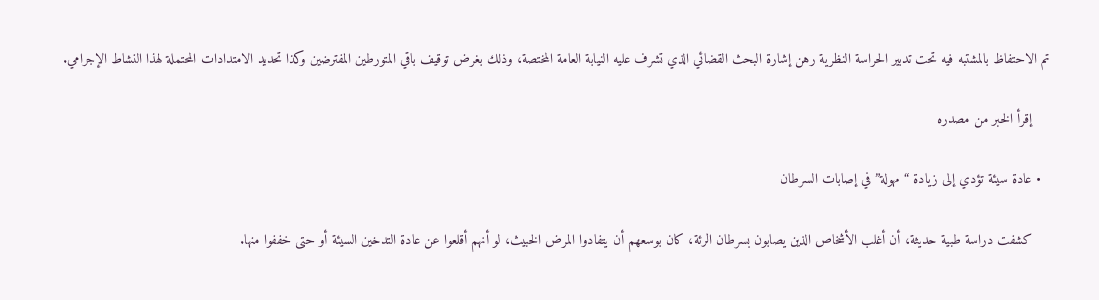تم الاحتفاظ بالمشتبه فيه تحت تدبير الحراسة النظرية رهن إشارة البحث القضائي الذي تشرف عليه النيابة العامة المختصة، وذلك بغرض توقيف باقي المتورطين المفترضين وكذا تحديد الامتدادات المحتملة لهذا النشاط الإجرامي.

    إقرأ الخبر من مصدره

  • عادة سيئة تؤدي إلى زيادة “مهولة” في إصابات السرطان

    كشفت دراسة طبية حديثة، أن أغلب الأشخاص الذين يصابون بسرطان الرئة، كان بوسعهم أن يتفادوا المرض الخبيث، لو أنهم أقلعوا عن عادة التدخين السيئة أو حتى خففوا منها.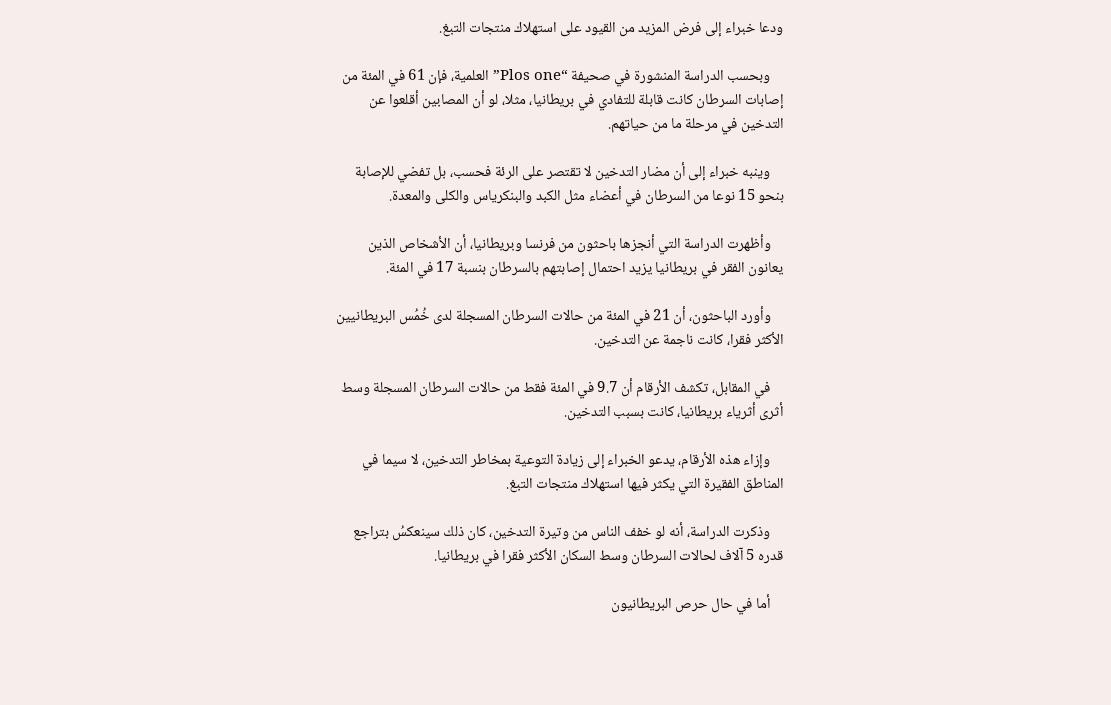ودعا خبراء إلى فرض المزيد من القيود على استهلاك منتجات التبغ.

    وبحسب الدراسة المنشورة في صحيفة “Plos one” العلمية، فإن 61 في المئة من إصابات السرطان كانت قابلة للتفادي في بريطانيا، مثلا، لو أن المصابين أقلعوا عن التدخين في مرحلة ما من حياتهم.

    وينبه خبراء إلى أن مضار التدخين لا تقتصر على الرئة فحسب، بل تفضي للإصابة بنحو 15 نوعا من السرطان في أعضاء مثل الكبد والبنكرياس والكلى والمعدة.

    وأظهرت الدراسة التي أنجزها باحثون من فرنسا وبريطانيا، أن الأشخاص الذين يعانون الفقر في بريطانيا يزيد احتمال إصابتهم بالسرطان بنسبة 17 في المئة.

    وأورد الباحثون، أن 21 في المئة من حالات السرطان المسجلة لدى خُمُس البريطانيين الأكثر فقرا، كانت ناجمة عن التدخين.

    في المقابل، تكشف الأرقام أن 9.7 في المئة فقط من حالات السرطان المسجلة وسط أثرى أثرياء بريطانيا، كانت بسبب التدخين.

    وإزاء هذه الأرقام، يدعو الخبراء إلى زيادة التوعية بمخاطر التدخين، لا سيما في المناطق الفقيرة التي يكثر فيها استهلاك منتجات التبغ.

    وذكرت الدراسة، أنه لو خفف الناس من وتيرة التدخين، كان ذلك سينعكسُ بتراجع قدره 5 آلاف لحالات السرطان وسط السكان الأكثر فقرا في بريطانيا.

    أما في حال حرص البريطانيون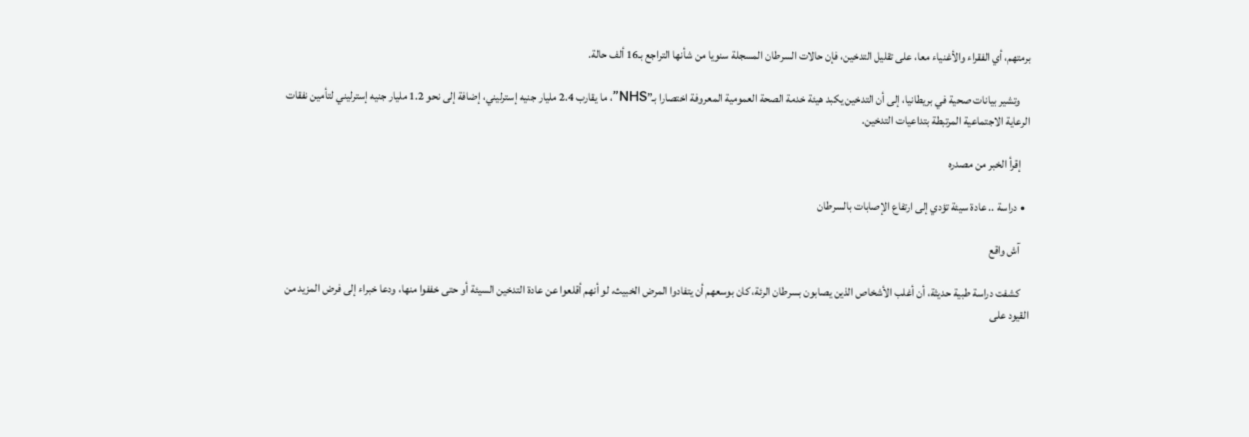برمتهم، أي الفقراء والأغنياء معا، على تقليل التدخين، فإن حالات السرطان المسجلة سنويا من شأنها التراجع بـ16 ألف حالة.

    وتشير بيانات صحية في بريطانيا، إلى أن التدخين يكبد هيئة خدمة الصحة العمومية المعروفة اختصارا بـ”NHS”، ما يقارب 2.4 مليار جنيه إسترليني، إضافة إلى نحو 1.2 مليار جنيه إسترليني لتأمين نفقات الرعاية الاجتماعية المرتبطة بتداعيات التدخين.

    إقرأ الخبر من مصدره

  • دراسة .. عادة سيئة تؤدي إلى ارتفاع الإصابات بالسرطان

    آش واقع

    كشفت دراسة طبية حديثة، أن أغلب الأشخاص الذين يصابون بسرطان الرئة، كان بوسعهم أن يتفادوا المرض الخبيث، لو أنهم أقلعوا عن عادة التدخين السيئة أو حتى خففوا منها، ودعا خبراء إلى فرض المزيد من القيود على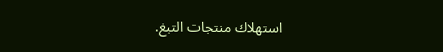استهلاك منتجات التبغ.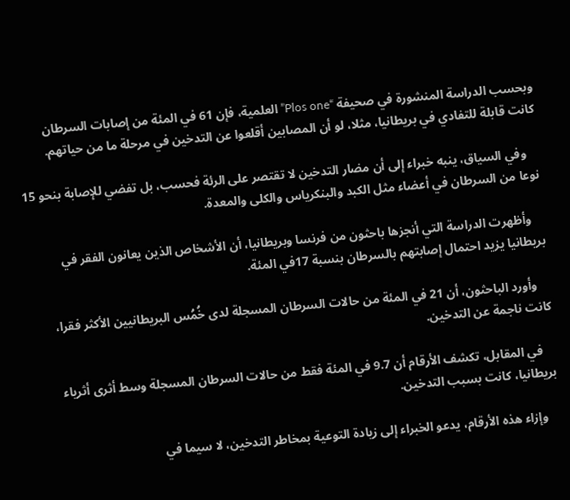وبحسب الدراسة المنشورة في صحيفة “Plos one” العلمية، فإن 61 في المئة من إصابات السرطان كانت قابلة للتفادي في بريطانيا، مثلا، لو أن المصابين أقلعوا عن التدخين في مرحلة ما من حياتهم.

    وفي السياق، ينبه خبراء إلى أن مضار التدخين لا تقتصر على الرئة فحسب، بل تفضي للإصابة بنحو 15 نوعا من السرطان في أعضاء مثل الكبد والبنكرياس والكلى والمعدة.

    وأظهرت الدراسة التي أنجزها باحثون من فرنسا وبريطانيا، أن الأشخاص الذين يعانون الفقر في بريطانيا يزيد احتمال إصابتهم بالسرطان بنسبة 17في المئة.

    وأورد الباحثون، أن 21 في المئة من حالات السرطان المسجلة لدى خُمُس البريطانيين الأكثر فقرا، كانت ناجمة عن التدخين.

    في المقابل، تكشف الأرقام أن 9.7 في المئة فقط من حالات السرطان المسجلة وسط أثرى أثرياء بريطانيا، كانت بسبب التدخين.

    وإزاء هذه الأرقام، يدعو الخبراء إلى زيادة التوعية بمخاطر التدخين، لا سيما في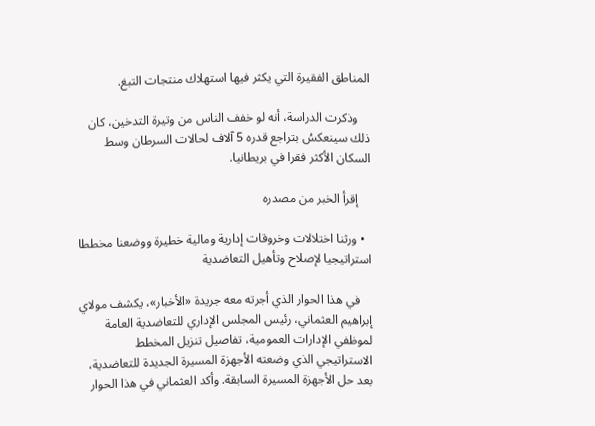المناطق الفقيرة التي يكثر فيها استهلاك منتجات التبغ.

    وذكرت الدراسة، أنه لو خفف الناس من وتيرة التدخين، كان ذلك سينعكسُ بتراجع قدره 5 آلاف لحالات السرطان وسط السكان الأكثر فقرا في بريطانيا.

    إقرأ الخبر من مصدره

  • ورثنا اختلالات وخروقات إدارية ومالية خطيرة ووضعنا مخططا استراتيجيا لإصلاح وتأهيل التعاضدية

    في هذا الحوار الذي أجرته معه جريدة «الأخبار»، يكشف مولاي إبراهيم العثماني، رئيس المجلس الإداري للتعاضدية العامة لموظفي الإدارات العمومية، تفاصيل تنزيل المخطط الاستراتيجي الذي وضعته الأجهزة المسيرة الجديدة للتعاضدية، بعد حل الأجهزة المسيرة السابقة. وأكد العثماني في هذا الحوار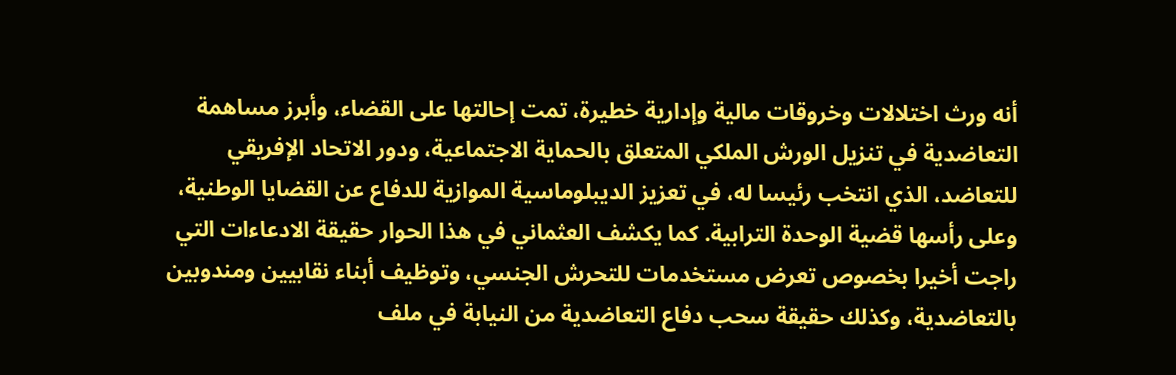أنه ورث اختلالات وخروقات مالية وإدارية خطيرة، تمت إحالتها على القضاء، وأبرز مساهمة التعاضدية في تنزيل الورش الملكي المتعلق بالحماية الاجتماعية، ودور الاتحاد الإفريقي للتعاضد، الذي انتخب رئيسا له، في تعزيز الديبلوماسية الموازية للدفاع عن القضايا الوطنية، وعلى رأسها قضية الوحدة الترابية. كما يكشف العثماني في هذا الحوار حقيقة الادعاءات التي راجت أخيرا بخصوص تعرض مستخدمات للتحرش الجنسي، وتوظيف أبناء نقابيين ومندوبين بالتعاضدية، وكذلك حقيقة سحب دفاع التعاضدية من النيابة في ملف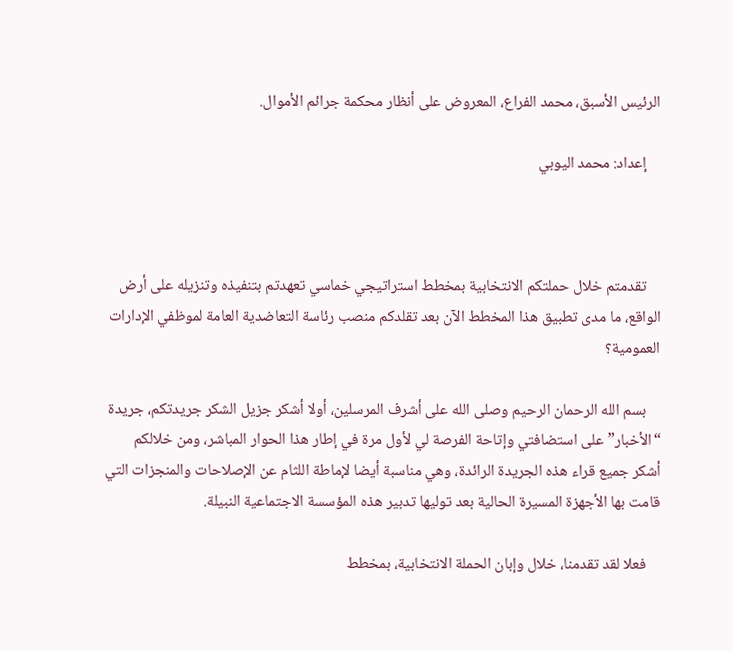الرئيس الأسبق، محمد الفراع، المعروض على أنظار محكمة جرائم الأموال.

    إعداد: محمد اليوبي



    تقدمتم خلال حملتكم الانتخابية بمخطط استراتيجي خماسي تعهدتم بتنفيذه وتنزيله على أرض الواقع، ما مدى تطبيق هذا المخطط الآن بعد تقلدكم منصب رئاسة التعاضدية العامة لموظفي الإدارات العمومية؟

    بسم الله الرحمان الرحيم وصلى الله على أشرف المرسلين، أولا أشكر جزيل الشكر جريدتكم، جريدة “الأخبار” على استضافتي وإتاحة الفرصة لي لأول مرة في إطار هذا الحوار المباشر، ومن خلالكم أشكر جميع قراء هذه الجريدة الرائدة، وهي مناسبة أيضا لإماطة اللثام عن الإصلاحات والمنجزات التي قامت بها الأجهزة المسيرة الحالية بعد توليها تدبير هذه المؤسسة الاجتماعية النبيلة.

    فعلا لقد تقدمنا، خلال وإبان الحملة الانتخابية، بمخطط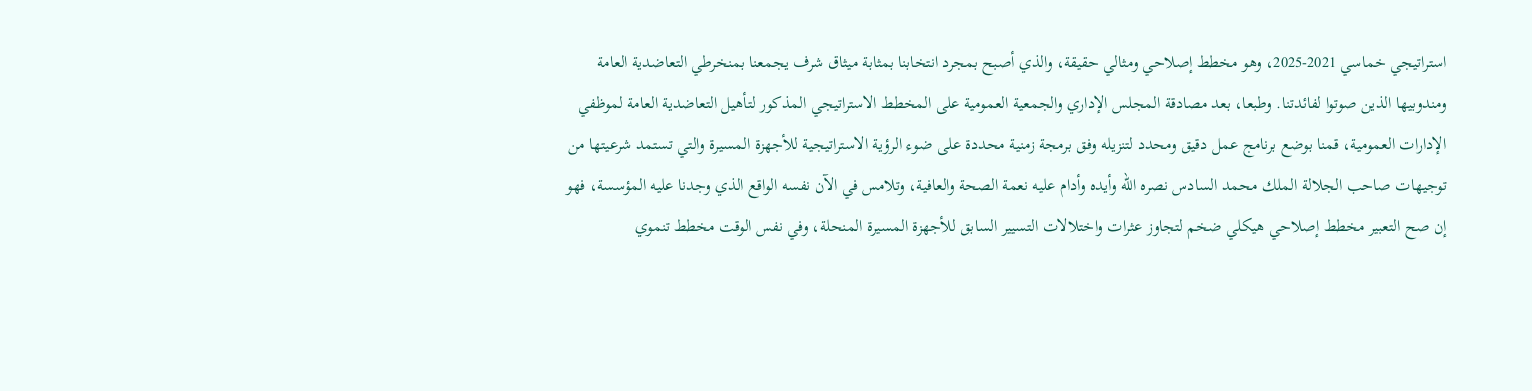استراتيجي خماسي 2021-2025، وهو مخطط إصلاحي ومثالي حقيقة، والذي أصبح بمجرد انتخابنا بمثابة ميثاق شرف يجمعنا بمنخرطي التعاضدية العامة ومندوبيها الذين صوتوا لفائدتنا. وطبعا، بعد مصادقة المجلس الإداري والجمعية العمومية على المخطط الاستراتيجي المذكور لتأهيل التعاضدية العامة لموظفي الإدارات العمومية، قمنا بوضع برنامج عمل دقيق ومحدد لتنزيله وفق برمجة زمنية محددة على ضوء الرؤية الاستراتيجية للأجهزة المسيرة والتي تستمد شرعيتها من توجيهات صاحب الجلالة الملك محمد السادس نصره الله وأيده وأدام عليه نعمة الصحة والعافية، وتلامس في الآن نفسه الواقع الذي وجدنا عليه المؤسسة، فهو إن صح التعبير مخطط إصلاحي هيكلي ضخم لتجاوز عثرات واختلالات التسيير السابق للأجهزة المسيرة المنحلة، وفي نفس الوقت مخطط تنموي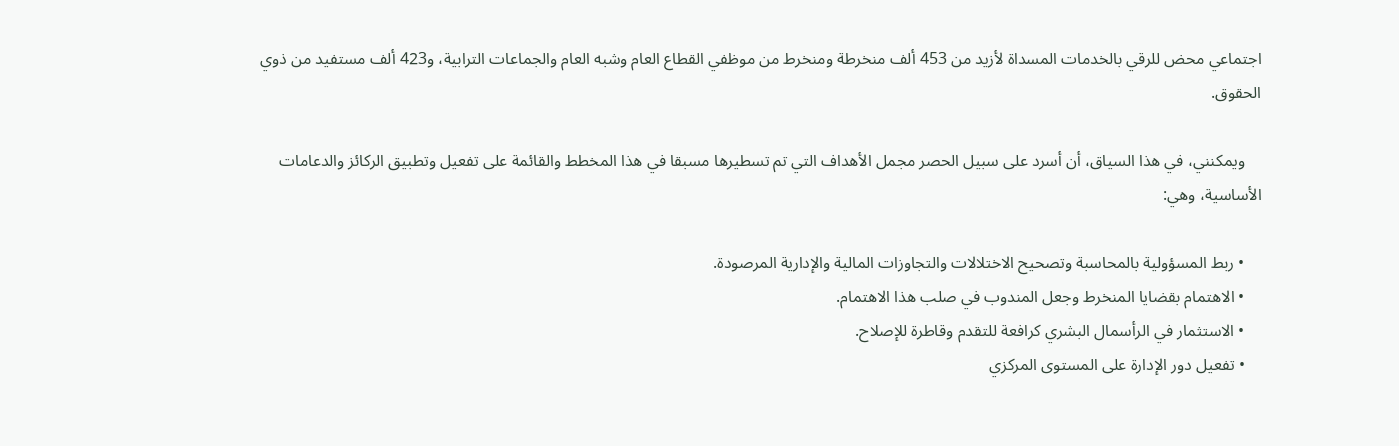اجتماعي محض للرقي بالخدمات المسداة لأزيد من 453 ألف منخرطة ومنخرط من موظفي القطاع العام وشبه العام والجماعات الترابية، و423 ألف مستفيد من ذوي الحقوق.

    ويمكنني، في هذا السياق، أن أسرد على سبيل الحصر مجمل الأهداف التي تم تسطيرها مسبقا في هذا المخطط والقائمة على تفعيل وتطبيق الركائز والدعامات الأساسية، وهي:

    • ربط المسؤولية بالمحاسبة وتصحيح الاختلالات والتجاوزات المالية والإدارية المرصودة.
    • الاهتمام بقضايا المنخرط وجعل المندوب في صلب هذا الاهتمام.
    • الاستثمار في الرأسمال البشري كرافعة للتقدم وقاطرة للإصلاح.
    • تفعيل دور الإدارة على المستوى المركزي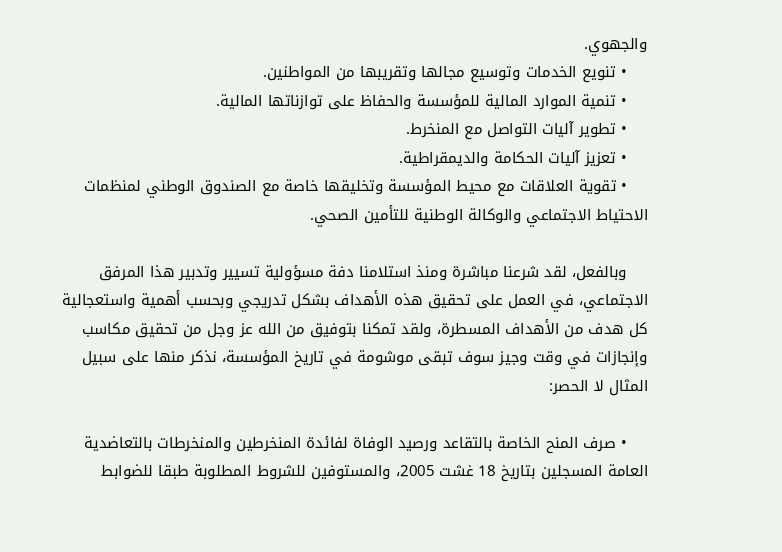والجهوي.
    • تنويع الخدمات وتوسيع مجالها وتقريبها من المواطنين.
    • تنمية الموارد المالية للمؤسسة والحفاظ على توازناتها المالية.
    • تطوير آليات التواصل مع المنخرط.
    • تعزيز آليات الحكامة والديمقراطية.
    • تقوية العلاقات مع محيط المؤسسة وتخليقها خاصة مع الصندوق الوطني لمنظمات الاحتياط الاجتماعي والوكالة الوطنية للتأمين الصحي.

    وبالفعل، لقد شرعنا مباشرة ومنذ استلامنا دفة مسؤولية تسيير وتدبير هذا المرفق الاجتماعي، في العمل على تحقيق هذه الأهداف بشكل تدريجي وبحسب أهمية واستعجالية كل هدف من الأهداف المسطرة، ولقد تمكنا بتوفيق من الله عز وجل من تحقيق مكاسب وإنجازات في وقت وجيز سوف تبقى موشومة في تاريخ المؤسسة، نذكر منها على سبيل المثال لا الحصر:

    • صرف المنح الخاصة بالتقاعد ورصيد الوفاة لفائدة المنخرطين والمنخرطات بالتعاضدية العامة المسجلين بتاريخ 18 غشت 2005، والمستوفين للشروط المطلوبة طبقا للضوابط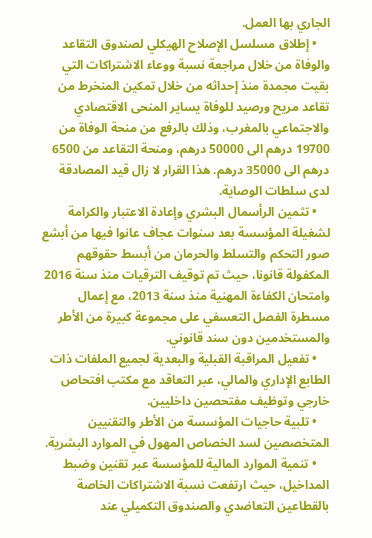الجاري بها العمل.
    • إطلاق مسلسل الإصلاح الهيكلي لصندوق التقاعد والوفاة من خلال مراجعة نسبة ووعاء الاشتراكات التي بقيت مجمدة منذ إحداثه من خلال تمكين المنخرط من تقاعد مريح ورصيد للوفاة يساير المنحى الاقتصادي والاجتماعي بالمغرب، وذلك بالرفع من منحة الوفاة من 19700 درهم الى 50000 درهم، ومنحة التقاعد من 6500 درهم الى 35000 درهم. هذا القرار لا زال قيد المصادقة لدى سلطات الوصاية.
    • تثمين الرأسمال البشري وإعادة الاعتبار والكرامة لشغيلة المؤسسة بعد سنوات عجاف عانوا فيها من أبشع صور التحكم والتسلط والحرمان من أبسط حقوقهم المكفولة قانونا، حيث تم توقيف الترقيات منذ سنة 2016 وامتحان الكفاءة المهنية منذ سنة 2013، مع إعمال مسطرة الفصل التعسفي على مجموعة كبيرة من الأطر والمستخدمين دون سند قانوني.
    • تفعيل المراقبة القبلية والبعدية لجميع الملفات ذات الطابع الإداري والمالي، عبر التعاقد مع مكتب افتحاص خارجي وتوظيف مفتحصين داخليين.
    • تلبية حاجيات المؤسسة من الأطر والتقنيين المتخصصين لسد الخصاص المهول في الموارد البشرية.
    • تنمية الموارد المالية للمؤسسة عبر تقنين وضبط المداخيل، حيث ارتفعت نسبة الاشتراكات الخاصة بالقطاعين التعاضدي والصندوق التكميلي عند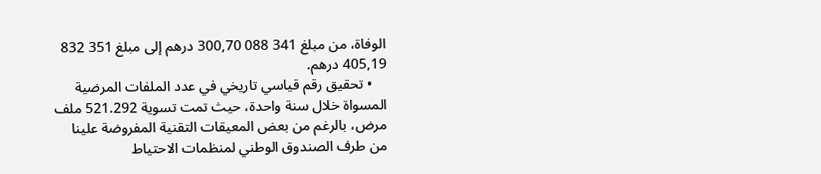الوفاة، من مبلغ 341 088 300,70 درهم إلى مبلغ 351 832 405,19 درهم.
    • تحقيق رقم قياسي تاريخي في عدد الملفات المرضية المسواة خلال سنة واحدة، حيث تمت تسوية 521.292 ملف مرض، بالرغم من بعض المعيقات التقنية المفروضة علينا من طرف الصندوق الوطني لمنظمات الاحتياط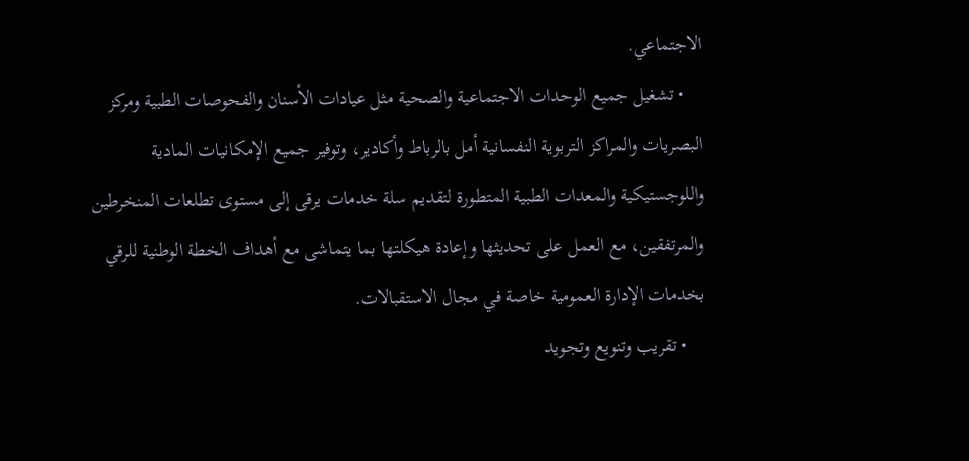الاجتماعي.
    • تشغيل جميع الوحدات الاجتماعية والصحية مثل عيادات الأسنان والفحوصات الطبية ومركز البصريات والمراكز التربوية النفسانية أمل بالرباط وأكادير، وتوفير جميع الإمكانيات المادية واللوجستيكية والمعدات الطبية المتطورة لتقديم سلة خدمات يرقى إلى مستوى تطلعات المنخرطين والمرتفقين، مع العمل على تحديثها وإعادة هيكلتها بما يتماشى مع أهداف الخطة الوطنية للرقي بخدمات الإدارة العمومية خاصة في مجال الاستقبالات.
    • تقريب وتنويع وتجويد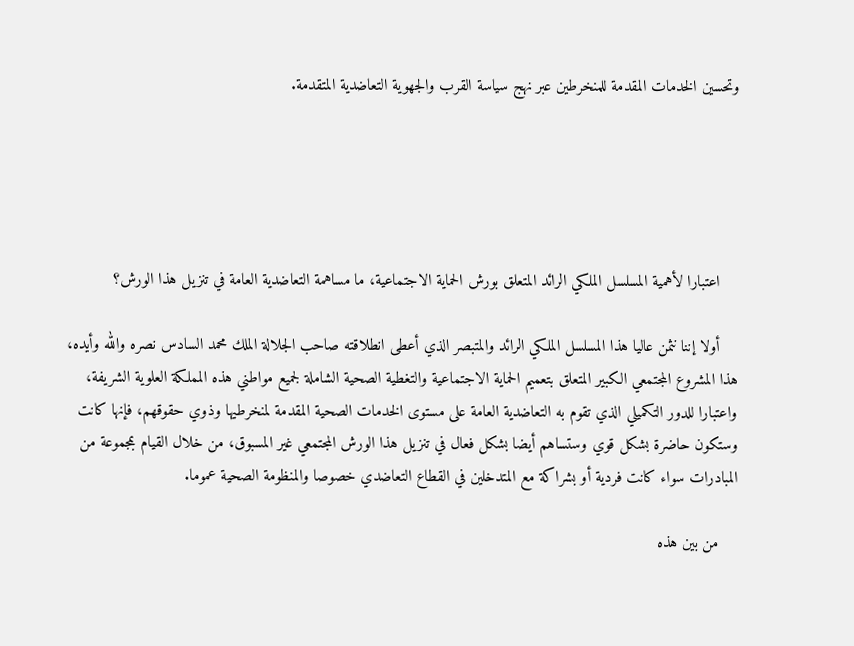وتحسين الخدمات المقدمة للمنخرطين عبر نهج سياسة القرب والجهوية التعاضدية المتقدمة.





    اعتبارا لأهمية المسلسل الملكي الرائد المتعلق بورش الحماية الاجتماعية، ما مساهمة التعاضدية العامة في تنزيل هذا الورش؟

    أولا إننا نثمن عاليا هذا المسلسل الملكي الرائد والمتبصر الذي أعطى انطلاقته صاحب الجلالة الملك محمد السادس نصره والله وأيده، هذا المشروع المجتمعي الكبير المتعلق بتعميم الحماية الاجتماعية والتغطية الصحية الشاملة لجميع مواطني هذه المملكة العلوية الشريفة، واعتبارا للدور التكميلي الذي تقوم به التعاضدية العامة على مستوى الخدمات الصحية المقدمة لمنخرطيها وذوي حقوقهم، فإنها كانت وستكون حاضرة بشكل قوي وستساهم أيضا بشكل فعال في تنزيل هذا الورش المجتمعي غير المسبوق، من خلال القيام بمجموعة من المبادرات سواء كانت فردية أو بشراكة مع المتدخلين في القطاع التعاضدي خصوصا والمنظومة الصحية عموما.

    من بين هذه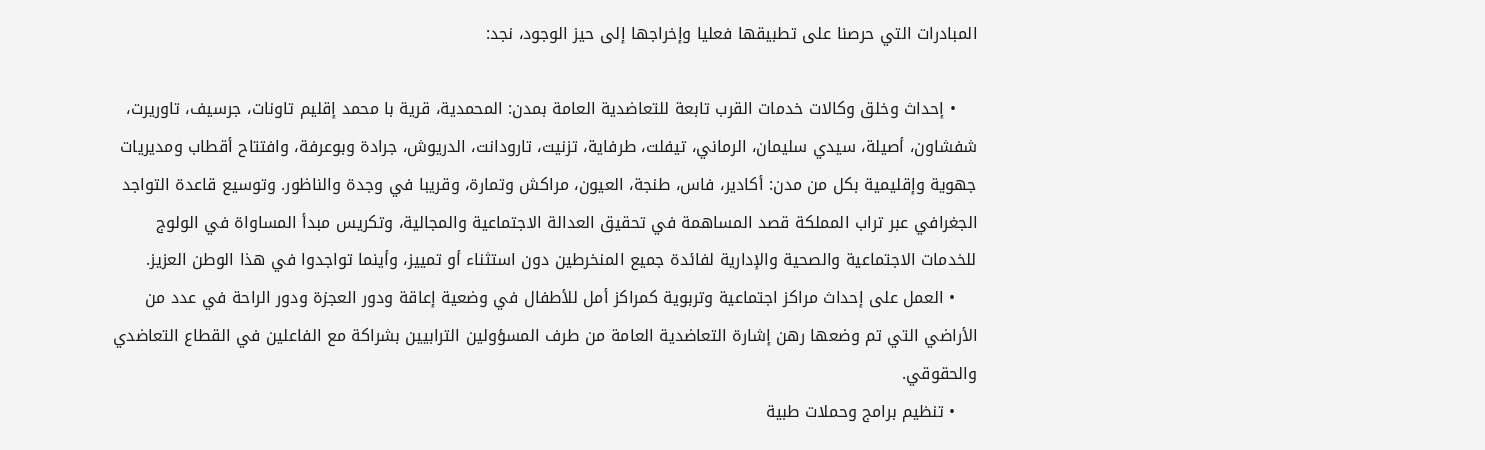المبادرات التي حرصنا على تطبيقها فعليا وإخراجها إلى حيز الوجود، نجد:

    • إحداث وخلق وكالات خدمات القرب تابعة للتعاضدية العامة بمدن: المحمدية، قرية با محمد إقليم تاونات، جرسيف، تاوريرت، شفشاون، أصيلة، سيدي سليمان، الرماني، تيفلت، طرفاية، تزنيت، تارودانت، الدريوش، جرادة وبوعرفة، وافتتاح أقطاب ومديريات جهوية وإقليمية بكل من مدن: أكادير، فاس، طنجة، العيون، مراكش وتمارة، وقريبا في وجدة والناظور. وتوسيع قاعدة التواجد الجغرافي عبر تراب المملكة قصد المساهمة في تحقيق العدالة الاجتماعية والمجالية، وتكريس مبدأ المساواة في الولوج للخدمات الاجتماعية والصحية والإدارية لفائدة جميع المنخرطين دون استثناء أو تمييز، وأينما تواجدوا في هذا الوطن العزيز.
    • العمل على إحداث مراكز اجتماعية وتربوية كمراكز أمل للأطفال في وضعية إعاقة ودور العجزة ودور الراحة في عدد من الأراضي التي تم وضعها رهن إشارة التعاضدية العامة من طرف المسؤولين الترابيين بشراكة مع الفاعلين في القطاع التعاضدي والحقوقي.
    • تنظيم برامج وحملات طبية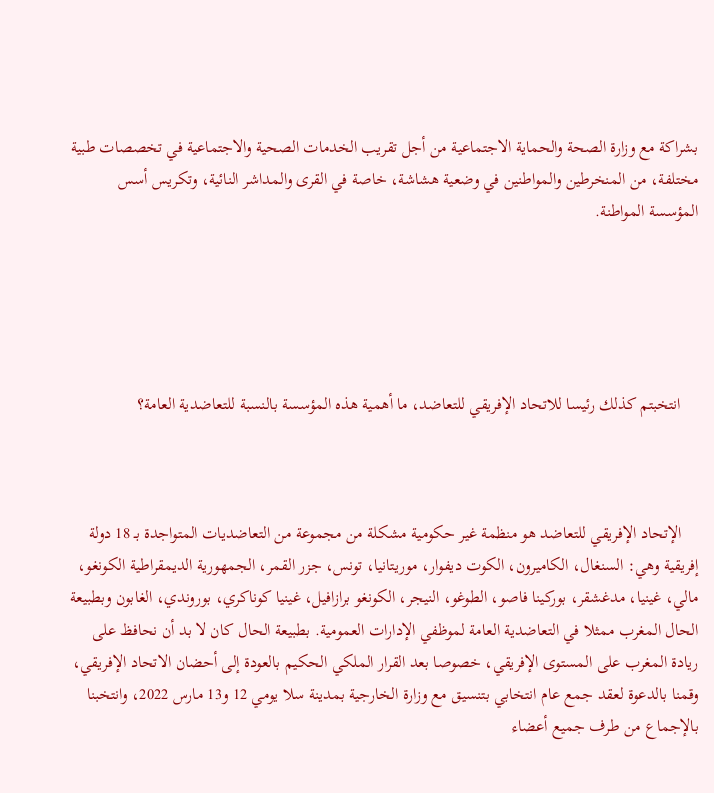بشراكة مع وزارة الصحة والحماية الاجتماعية من أجل تقريب الخدمات الصحية والاجتماعية في تخصصات طبية مختلفة، من المنخرطين والمواطنين في وضعية هشاشة، خاصة في القرى والمداشر النائية، وتكريس أسس المؤسسة المواطنة.





    انتخبتم كذلك رئيسا للاتحاد الإفريقي للتعاضد، ما أهمية هذه المؤسسة بالنسبة للتعاضدية العامة؟



    الإتحاد الإفريقي للتعاضد هو منظمة غير حكومية مشكلة من مجموعة من التعاضديات المتواجدة بـ 18 دولة إفريقية وهي: السنغال، الكاميرون، الكوت ديفوار، موريتانيا، تونس، جزر القمر، الجمهورية الديمقراطية الكونغو، مالي، غينيا، مدغشقر، بوركينا فاصو، الطوغو، النيجر، الكونغو برازافيل، غينيا كوناكري، بوروندي، الغابون وبطبيعة الحال المغرب ممثلا في التعاضدية العامة لموظفي الإدارات العمومية. بطبيعة الحال كان لا بد أن نحافظ على ريادة المغرب على المستوى الإفريقي، خصوصا بعد القرار الملكي الحكيم بالعودة إلى أحضان الاتحاد الإفريقي، وقمنا بالدعوة لعقد جمع عام انتخابي بتنسيق مع وزارة الخارجية بمدينة سلا يومي 12 و13 مارس 2022، وانتخبنا بالإجماع من طرف جميع أعضاء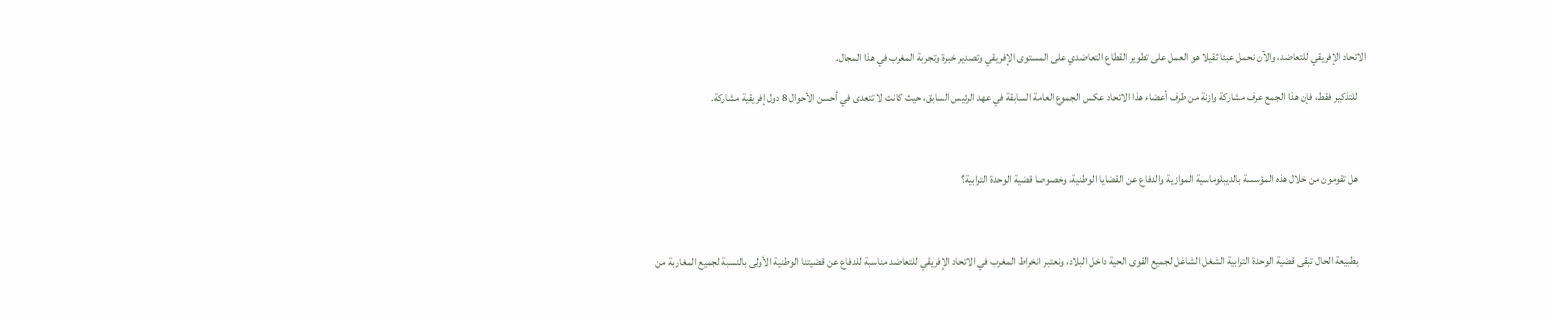الاتحاد الإفريقي للتعاضد، والآن نحمل عبئا ثقيلا هو العمل على تطوير القطاع التعاضدي على المستوى الإفريقي وتصدير خبرة وتجربة المغرب في هذا المجال.

    للتذكير فقط، فإن هذا الجمع عرف مشاركة وازنة من طرف أعضاء هذا الاتحاد عكس الجموع العامة السابقة في عهد الرئيس السابق، حيث كانت لا تتعدى في أحسن الأحوال 8 دول إفريقية مشاركة.



    هل تقومون من خلال هذه المؤسسة بالديبلوماسية الموازية والدفاع عن القضايا الوطنية، وخصوصا قضية الوحدة الترابية؟



    بطبيعة الحال تبقى قضية الوحدة الترابية الشغل الشاغل لجميع القوى الحية داخل البلاد، ونعتبر انخراط المغرب في الاتحاد الإفريقي للتعاضد مناسبة للدفاع عن قضيتنا الوطنية الأولى بالنسبة لجميع المغاربة من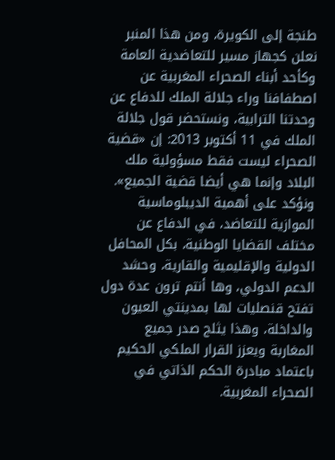طنجة إلى الكويرة، ومن هذا المنبر نعلن كجهاز مسير للتعاضدية العامة وكأحد أبناء الصحراء المغربية عن اصطفافنا وراء جلالة الملك للدفاع عن وحدتنا الترابية، ونستحضر قول جلالة الملك في 11 أكتوبر 2013: إن «قضية الصحراء ليست فقط مسؤولية ملك البلاد وإنما هي أيضا قضية الجميع». ونؤكد على أهمية الديبلوماسية الموازية للتعاضد، في الدفاع عن مختلف القضايا الوطنية، بكل المحافل الدولية والإقليمية والقارية، وحشد الدعم الدولي، وها أنتم ترون عدة دول تفتح قنصليات لها بمدينتي العيون والداخلة، وهذا يثلج صدر جميع المغاربة ويعزز القرار الملكي الحكيم باعتماد مبادرة الحكم الذاتي في الصحراء المغربية.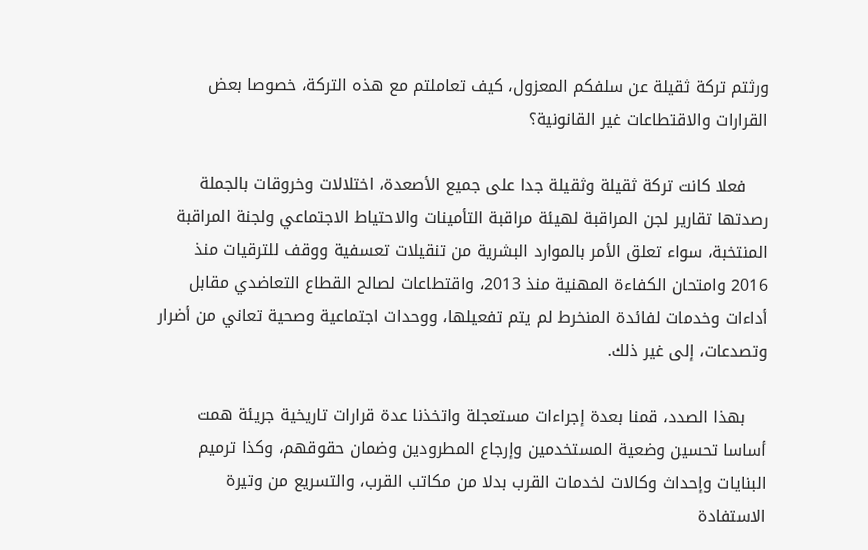ورثتم تركة ثقيلة عن سلفكم المعزول، كيف تعاملتم مع هذه التركة، خصوصا بعض القرارات والاقتطاعات غير القانونية؟

    فعلا كانت تركة ثقيلة وثقيلة جدا على جميع الأصعدة، اختلالات وخروقات بالجملة رصدتها تقارير لجن المراقبة لهيئة مراقبة التأمينات والاحتياط الاجتماعي ولجنة المراقبة المنتخبة، سواء تعلق الأمر بالموارد البشرية من تنقيلات تعسفية ووقف للترقيات منذ 2016 وامتحان الكفاءة المهنية منذ 2013، واقتطاعات لصالح القطاع التعاضدي مقابل أداءات وخدمات لفائدة المنخرط لم يتم تفعيلها، ووحدات اجتماعية وصحية تعاني من أضرار وتصدعات، إلى غير ذلك.

    بهذا الصدد، قمنا بعدة إجراءات مستعجلة واتخذنا عدة قرارات تاريخية جريئة همت أساسا تحسين وضعية المستخدمين وإرجاع المطرودين وضمان حقوقهم، وكذا ترميم البنايات وإحداث وكالات لخدمات القرب بدلا من مكاتب القرب، والتسريع من وتيرة الاستفادة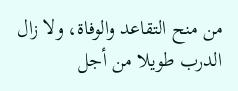من منح التقاعد والوفاة، ولا زال الدرب طويلا من أجل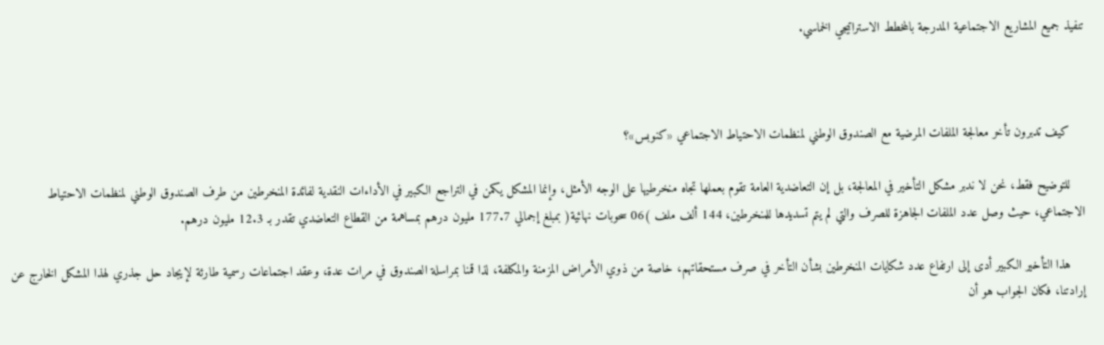تنفيذ جميع المشاريع الاجتماعية المدرجة بالمخطط الاستراتيجي الخماسي.



    كيف تدبرون تأخر معالجة الملفات المرضية مع الصندوق الوطني لمنظمات الاحتياط الاجتماعي «كنوبس»؟

    للتوضيح فقط، نحن لا ندبر مشكل التأخير في المعالجة، بل إن التعاضدية العامة تقوم بعملها تجاه منخرطيها على الوجه الأمثل، وإنما المشكل يكمن في التراجع الكبير في الأداءات النقدية لفائدة المنخرطين من طرف الصندوق الوطني لمنظمات الاحتياط الاجتماعي، حيث وصل عدد الملفات الجاهزة للصرف والتي لم يتم تسديدها للمنخرطين، 144 ألف ملف )06 سحوبات نهائية( بمبلغ إجمالي 177.7 مليون درهم بمساهمة من القطاع التعاضدي تقدر بـ 12.3 مليون درهم.

    هذا التأخير الكبير أدى إلى ارتفاع عدد شكايات المنخرطين بشأن التأخر في صرف مستحقاتهم، خاصة من ذوي الأمراض المزمنة والمكلفة، لذا قمنا بمراسلة الصندوق في مرات عدة، وعقد اجتماعات رسمية طارئة لإيجاد حل جذري لهذا المشكل الخارج عن إرادتنا، فكان الجواب هو أن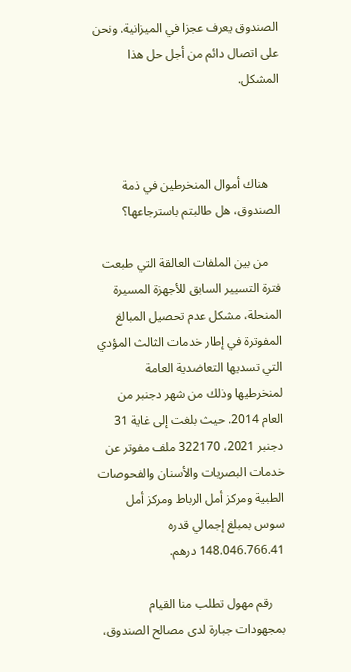الصندوق يعرف عجزا في الميزانية. ونحن على اتصال دائم من أجل حل هذا المشكل.



    هناك أموال المنخرطين في ذمة الصندوق، هل طالبتم باسترجاعها؟

    من بين الملفات العالقة التي طبعت فترة التسيير السابق للأجهزة المسيرة المنحلة، مشكل عدم تحصيل المبالغ المفوترة في إطار خدمات الثالث المؤدي التي تسديها التعاضدية العامة لمنخرطيها وذلك من شهر دجنبر من العام 2014. حيث بلغت إلى غاية 31 دجنبر 2021، 322170 ملف مفوتر عن خدمات البصريات والأسنان والفحوصات الطبية ومركز أمل الرباط ومركز أمل سوس بمبلغ إجمالي قدره       148.046.766.41 درهم.

    رقم مهول تطلب منا القيام بمجهودات جبارة لدى مصالح الصندوق،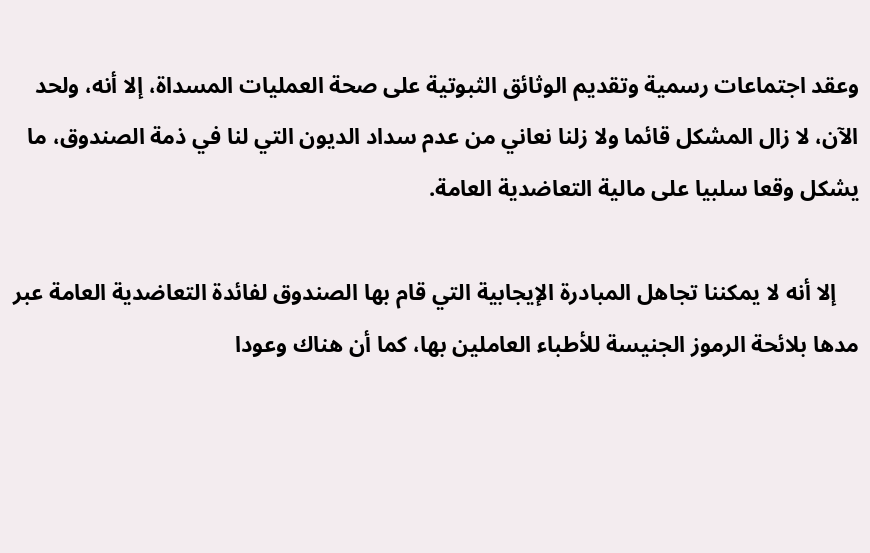وعقد اجتماعات رسمية وتقديم الوثائق الثبوتية على صحة العمليات المسداة، إلا أنه، ولحد الآن، لا زال المشكل قائما ولا زلنا نعاني من عدم سداد الديون التي لنا في ذمة الصندوق، ما يشكل وقعا سلبيا على مالية التعاضدية العامة.

    إلا أنه لا يمكننا تجاهل المبادرة الإيجابية التي قام بها الصندوق لفائدة التعاضدية العامة عبر مدها بلائحة الرموز الجنيسة للأطباء العاملين بها، كما أن هناك وعودا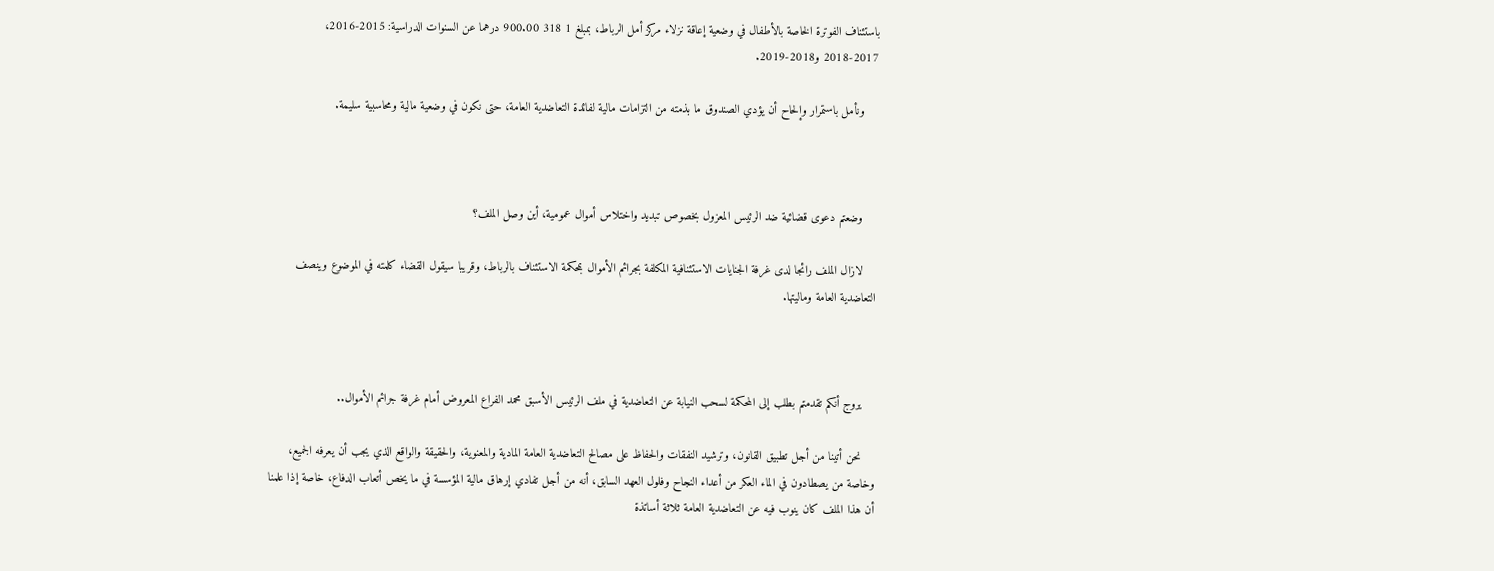باستئناف الفوترة الخاصة بالأطفال في وضعية إعاقة نزلاء مركز أمل الرباط، بمبلغ 1 318 900.00 درهما عن السنوات الدراسية: 2015-2016، 2017-2018 و2018-2019.

    ونأمل باستمرار وإلحاح أن يؤدي الصندوق ما بذمته من التزامات مالية لفائدة التعاضدية العامة، حتى نكون في وضعية مالية ومحاسبية سليمة.



    وضعتم دعوى قضائية ضد الرئيس المعزول بخصوص تبديد واختلاس أموال عمومية، أين وصل الملف؟

    لازال الملف رائجا لدى غرفة الجنايات الاستئنافية المكلفة بجرائم الأموال بمحكمة الاستئناف بالرباط، وقريبا سيقول القضاء كلمته في الموضوع وينصف التعاضدية العامة وماليتها.



    يروج أنكم تقدمتم بطلب إلى المحكمة لسحب النيابة عن التعاضدية في ملف الرئيس الأسبق محمد الفراع المعروض أمام غرفة جرائم الأموال..

    نحن أتينا من أجل تطبيق القانون، وترشيد النفقات والحفاظ على مصالح التعاضدية العامة المادية والمعنوية، والحقيقة والواقع الذي يجب أن يعرفه الجميع، وخاصة من يصطادون في الماء العكر من أعداء النجاح وفلول العهد السابق، أنه من أجل تفادي إرهاق مالية المؤسسة في ما يخص أتعاب الدفاع، خاصة إذا علمنا أن هذا الملف كان ينوب فيه عن التعاضدية العامة ثلاثة أساتذة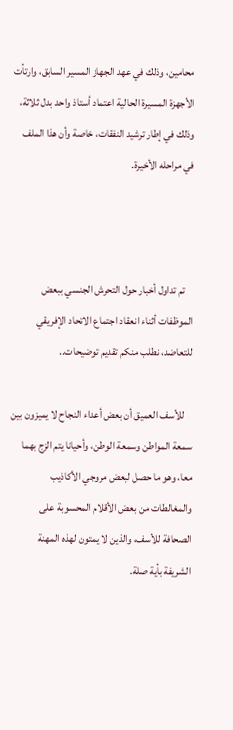محامين، وذلك في عهد الجهاز المسير السابق، وارتأت الأجهزة المسيرة الحالية اعتماد أستاذ واحد بدل ثلاثة، وذلك في إطار ترشيد النفقات، خاصة وأن هذا الملف في مراحله الأخيرة.



    تم تداول أخبار حول التحرش الجنسي ببعض الموظفات أثناء انعقاد اجتماع الاتحاد الإفريقي للتعاضد، نطلب منكم تقديم توضيحات..

    للأسف العميق أن بعض أعداء النجاح لا يميزون بين سمعة المواطن وسمعة الوطن، وأحيانا يتم الزج بهما معا، وهو ما حصل لبعض مروجي الأكاذيب والمغالطات من بعض الأقلام المحسوبة على الصحافة للأسف، والذين لا يمتون لهذه المهنة الشريفة بأية صلة.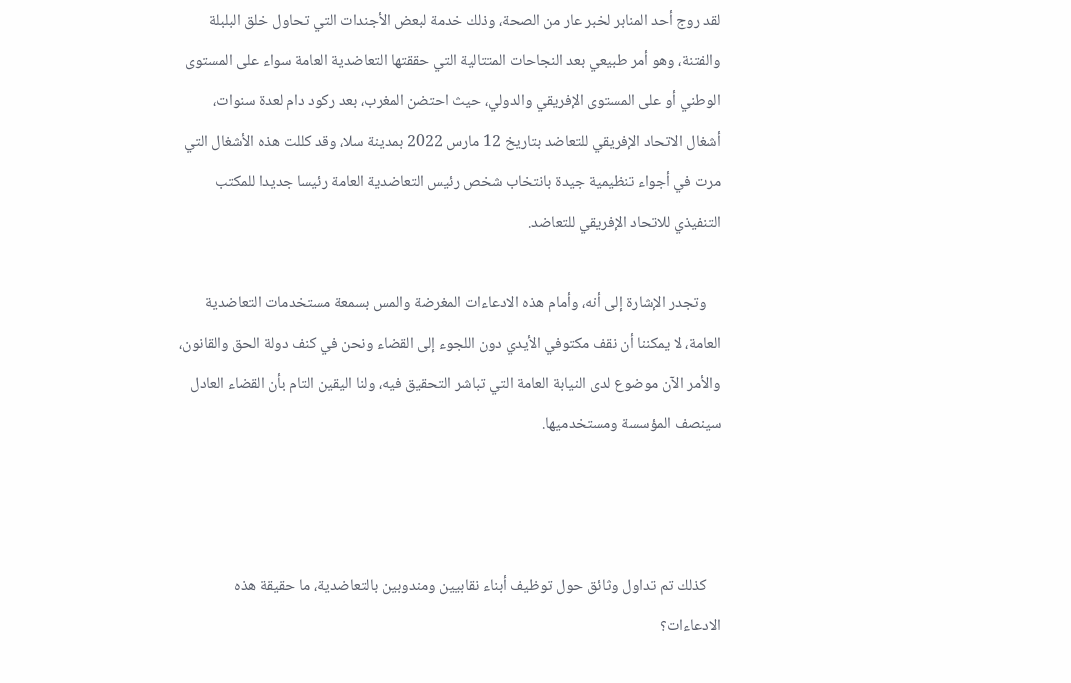لقد روج أحد المنابر لخبر عار من الصحة، وذلك خدمة لبعض الأجندات التي تحاول خلق البلبلة والفتنة، وهو أمر طبيعي بعد النجاحات المتتالية التي حققتها التعاضدية العامة سواء على المستوى الوطني أو على المستوى الإفريقي والدولي، حيث احتضن المغرب، بعد ركود دام لعدة سنوات، أشغال الاتحاد الإفريقي للتعاضد بتاريخ 12 مارس 2022 بمدينة سلا، وقد كللت هذه الأشغال التي مرت في أجواء تنظيمية جيدة بانتخاب شخص رئيس التعاضدية العامة رئيسا جديدا للمكتب التنفيذي للاتحاد الإفريقي للتعاضد.

    وتجدر الإشارة إلى أنه، وأمام هذه الادعاءات المغرضة والمس بسمعة مستخدمات التعاضدية العامة، لا يمكننا أن نقف مكتوفي الأيدي دون اللجوء إلى القضاء ونحن في كنف دولة الحق والقانون، والأمر الآن موضوع لدى النيابة العامة التي تباشر التحقيق فيه، ولنا اليقين التام بأن القضاء العادل سينصف المؤسسة ومستخدميها.



    كذلك تم تداول وثائق حول توظيف أبناء نقابيين ومندوبين بالتعاضدية، ما حقيقة هذه الادعاءات؟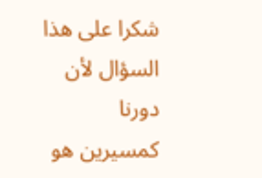شكرا على هذا السؤال لأن دورنا كمسيرين هو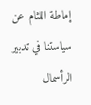إماطة اللثام عن سياستنا في تدبير الرأسمال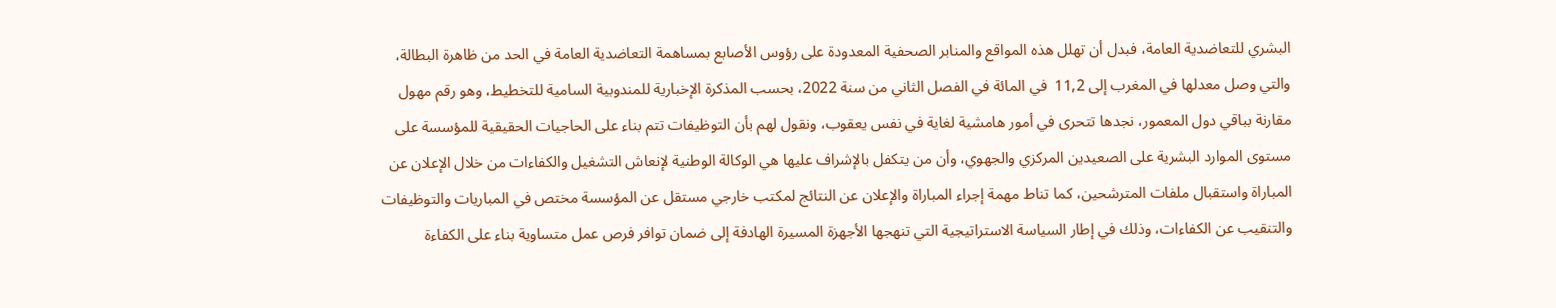البشري للتعاضدية العامة، فبدل أن تهلل هذه المواقع والمنابر الصحفية المعدودة على رؤوس الأصابع بمساهمة التعاضدية العامة في الحد من ظاهرة البطالة، والتي وصل معدلها في المغرب إلى 11,2  في المائة في الفصل الثاني من سنة 2022، بحسب المذكرة الإخبارية للمندوبية السامية للتخطيط، وهو رقم مهول مقارنة بباقي دول المعمور، نجدها تتحرى في أمور هامشية لغاية في نفس يعقوب، ونقول لهم بأن التوظيفات تتم بناء على الحاجيات الحقيقية للمؤسسة على مستوى الموارد البشرية على الصعيدين المركزي والجهوي، وأن من يتكفل بالإشراف عليها هي الوكالة الوطنية لإنعاش التشغيل والكفاءات من خلال الإعلان عن المباراة واستقبال ملفات المترشحين، كما تناط مهمة إجراء المباراة والإعلان عن النتائج لمكتب خارجي مستقل عن المؤسسة مختص في المباريات والتوظيفات والتنقيب عن الكفاءات، وذلك في إطار السياسة الاستراتيجية التي تنهجها الأجهزة المسيرة الهادفة إلى ضمان توافر فرص عمل متساوية بناء على الكفاءة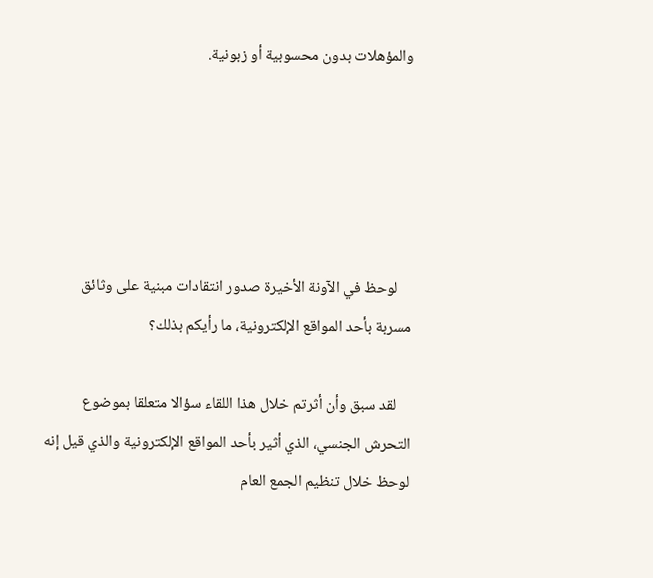والمؤهلات بدون محسوبية أو زبونية.





    لوحظ في الآونة الأخيرة صدور انتقادات مبنية على وثائق مسربة بأحد المواقع الإلكترونية، ما رأيكم بذلك؟

    لقد سبق وأن أثرتم خلال هذا اللقاء سؤالا متعلقا بموضوع التحرش الجنسي، الذي أثير بأحد المواقع الإلكترونية والذي قيل إنه لوحظ خلال تنظيم الجمع العام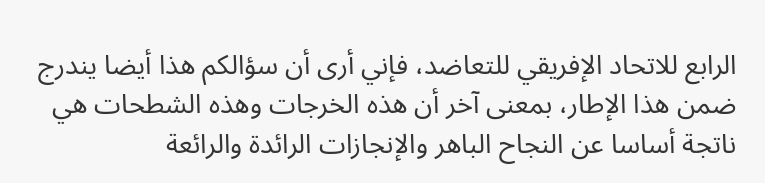الرابع للاتحاد الإفريقي للتعاضد، فإني أرى أن سؤالكم هذا أيضا يندرج ضمن هذا الإطار، بمعنى آخر أن هذه الخرجات وهذه الشطحات هي ناتجة أساسا عن النجاح الباهر والإنجازات الرائدة والرائعة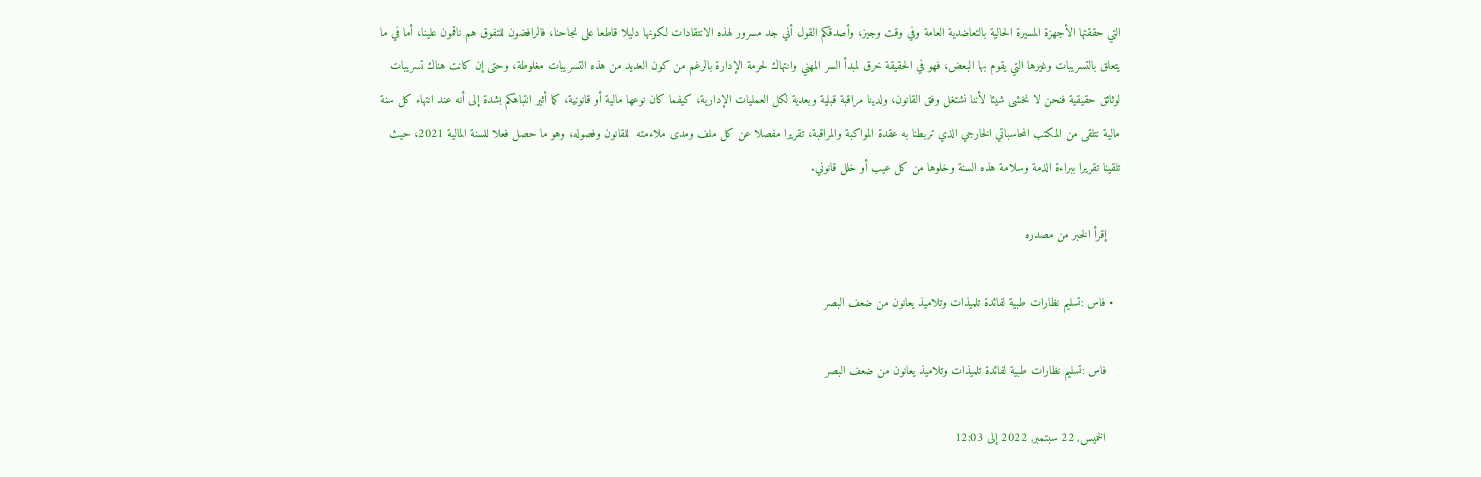التي حققتها الأجهزة المسيرة الحالية بالتعاضدية العامة وفي وقت وجيز، وأصدقكم القول أني جد مسرور لهذه الانتقادات لكونها دليلا قاطعا على نجاحنا، فالرافضون للتفوق هم ناقمون علينا، أما في ما يتعلق بالتسريبات وغيرها التي يقوم بها البعض، فهو في الحقيقة خرق لمبدأ السر المهني وانتهاك لحرمة الإدارة بالرغم من كون العديد من هذه التسريبات مغلوطة، وحتى إن كانت هناك تسريبات لوثائق حقيقية فنحن لا نخشى شيئا لأننا نشتغل وفق القانون، ولدينا مراقبة قبلية وبعدية لكل العمليات الإدارية، كيفما كان نوعها مالية أو قانونية، كما أثير انتباهكم بشدة إلى أنه عند انتهاء كل سنة مالية نتلقى من المكتب المحاسباتي الخارجي الذي تربطنا به عقدة المواكبة والمراقبة، تقريرا مفصلا عن كل ملف ومدى ملاءمته  للقانون وفصوله، وهو ما حصل فعلا للسنة المالية 2021، حيث تلقينا تقريرا ببراءة الذمة وسلامة هذه السنة وخلوها من كل عيب أو خلل قانوني.

    إقرأ الخبر من مصدره

  • فاس :تسليم نظارات طبية لفائدة تلميذات وتلاميذ يعانون من ضعف البصر

    فاس :تسليم نظارات طبية لفائدة تلميذات وتلاميذ يعانون من ضعف البصر

    الخميس, 22 سبتمبر, 2022 إلى 12:03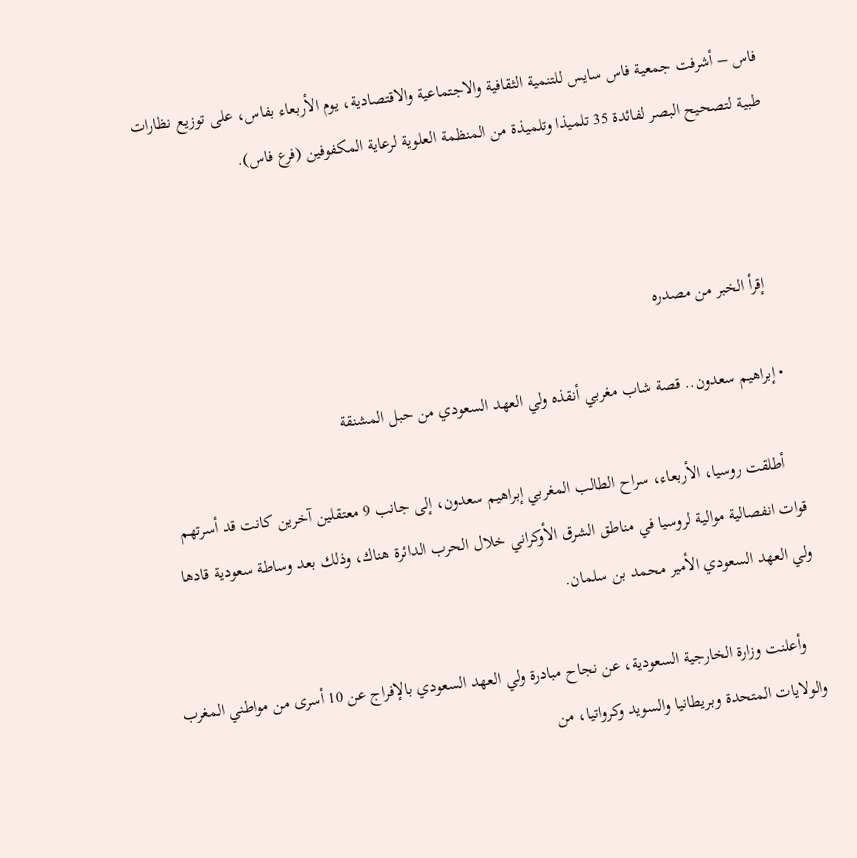فاس – أشرفت جمعية فاس سايس للتنمية الثقافية والاجتماعية والاقتصادية، يوم الأربعاء بفاس، على توزيع نظارات طبية لتصحيح البصر لفائدة 35 تلميذا وتلميذة من المنظمة العلوية لرعاية المكفوفين (فرع فاس).



    إقرأ الخبر من مصدره

  • إبراهيم سعدون.. قصة شاب مغربي أنقذه ولي العهد السعودي من حبل المشنقة

    أطلقت روسيا، الأربعاء، سراح الطالب المغربي إبراهيم سعدون، إلى جانب 9 معتقلين آخرين كانت قد أسرتهم قوات انفصالية موالية لروسيا في مناطق الشرق الأوكراني خلال الحرب الدائرة هناك، وذلك بعد وساطة سعودية قادها ولي العهد السعودي الأمير محمد بن سلمان.

    وأعلنت وزارة الخارجية السعودية، عن نجاح مبادرة ولي العهد السعودي بالإفراج عن 10 أسرى من مواطني المغرب والولايات المتحدة وبريطانيا والسويد وكرواتيا، من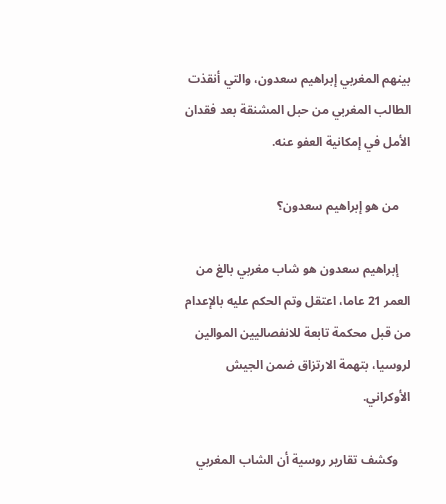بينهم المغربي إبراهيم سعدون، والتي أنقذت الطالب المغربي من حبل المشنقة بعد فقدان الأمل في إمكانية العفو عنه.

    من هو إبراهيم سعدون؟

    إبراهيم سعدون هو شاب مغربي بالغ من العمر 21 عاما، اعتقل وتم الحكم عليه بالإعدام من قبل محكمة تابعة للانفصاليين الموالين لروسيا، بتهمة الارتزاق ضمن الجيش الأوكراني.

    وكشف تقارير روسية أن الشاب المغربي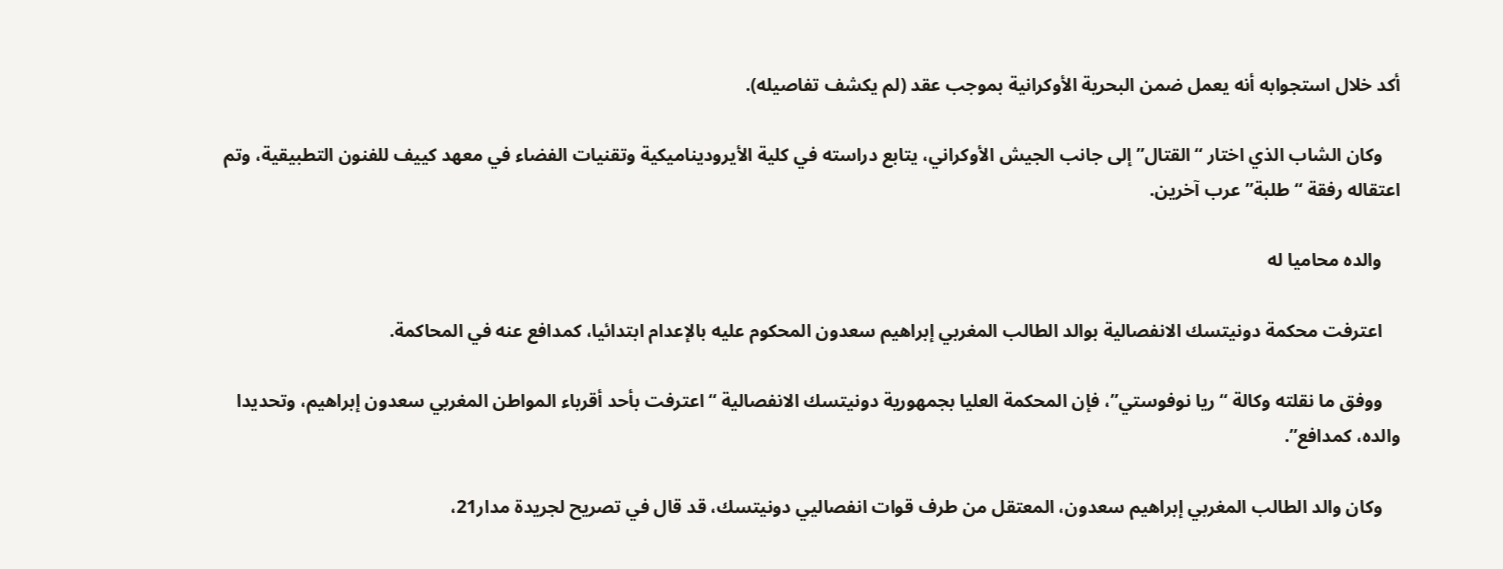أكد خلال استجوابه أنه يعمل ضمن البحرية الأوكرانية بموجب عقد (لم يكشف تفاصيله).

    وكان الشاب الذي اختار “القتال” إلى جانب الجيش الأوكراني، يتابع دراسته في كلية الأيروديناميكية وتقنيات الفضاء في معهد كييف للفنون التطبيقية، وتم اعتقاله رفقة “طلبة” عرب آخرين.

    والده محاميا له

    اعترفت محكمة دونيتسك الانفصالية بوالد الطالب المغربي إبراهيم سعدون المحكوم عليه بالإعدام ابتدائيا، كمدافع عنه في المحاكمة.

    ووفق ما نقلته وكالة “ريا نوفوستي”، فإن المحكمة العليا بجمهورية دونيتسك الانفصالية “اعترفت بأحد أقرباء المواطن المغربي سعدون إبراهيم، وتحديدا والده، كمدافع”.

    وكان والد الطالب المغربي إبراهيم سعدون، المعتقل من طرف قوات انفصاليي دونيتسك، قد قال في تصريح لجريدة مدار21،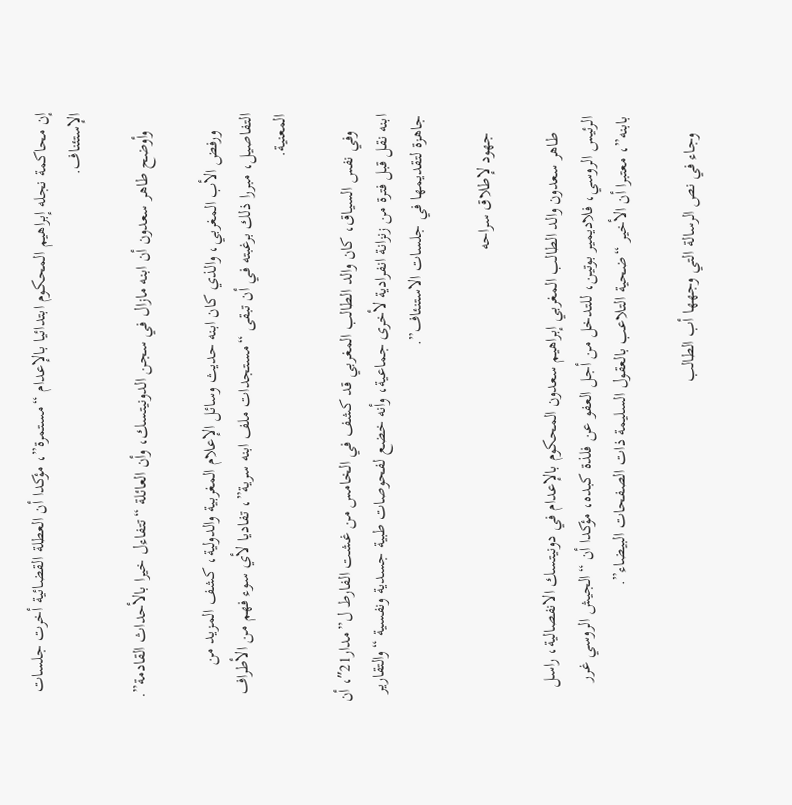إن محاكمة نجله إبراهيم المحكوم ابتدائيا بالإعدام “مستمرة”، مؤكدا أن العطلة القضائية أخرت جلسات الإستئناف.

    وأوضح طاهر سعدون أن ابنه مازال في سجن الدونيتسك، وأن العائلة “تتفاءل خيرا بالأحداث القادمة”.

    ورفض الأب المغربي، والذي كان ابنه حديث وسائل الإعلام المغربية والدولية، كشف المزيد من التفاصيل، مبررا ذلك برغبته في أن تبقى “مستجدات ملف ابنه سرية”، تفاديا لأي سوء فهم من الأطراف المعنية.

    وفي نفس السياق، كان والد الطالب المغربي قد كشف في الخامس من غشت الفارط ل”مدار21″، أن ابنه نقل قبل فترة من زنزانة انفرادية لأخرى جماعية، وأنه خضع لفحوصات طبية جسدية ونفسية “والتقارير جاهزة لتقديمها في جلسات الاستنئاف”.

    جهود لإطلاق سراحه

    طاهر سعدون والد الطالب المغربي إبراهيم سعدون المحكوم بالإعدام في دونيتسك الانفصالية، راسل الرئيس الروسي، فلاديمير بوتين، للتدخل من أجل العفو عن فلذة كبده، مؤكدا أن “الجيش الروسي غرر بابنه”، معتبرا أن الأخير “ضحية التلاعب بالعقول السليمة ذات الصفحات البيضاء”.

    وجاء في نص الرسالة التي وجهها أب الطالب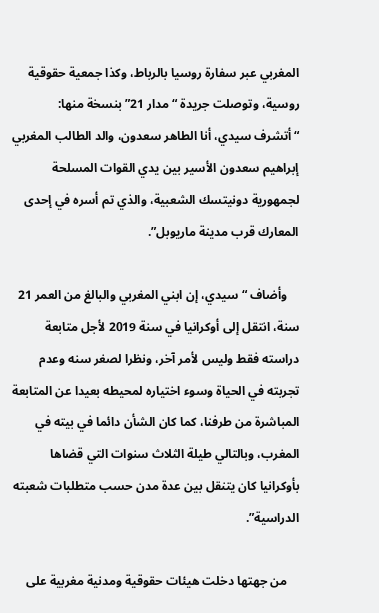المغربي عبر سفارة روسيا بالرباط، وكذا جمعية حقوقية روسية، وتوصلت جريدة “مدار 21” بنسخة منها: “أتشرف سيدي، أنا الطاهر سعدون، والد الطالب المغربي إبراهيم سعدون الأسير بين يدي القوات المسلحة لجمهورية دونيتسك الشعبية، والذي تم أسره في إحدى المعارك قرب مدينة ماريوبل”.

    وأضاف “سيدي، إن ابني المغربي والبالغ من العمر 21 سنة، انتقل إلى أوكرانيا في سنة 2019 لأجل متابعة دراسته فقط وليس لأمر آخر، ونظرا لصغر سنه وعدم تجربته في الحياة وسوء اختياره لمحيطه بعيدا عن المتابعة المباشرة من طرفنا، كما كان الشأن دائما في بيته في المغرب، وبالتالي طيلة الثلاث سنوات التي قضاها بأوكرانيا كان يتنقل بين عدة مدن حسب متطلبات شعبته الدراسية”.

    من جهتها دخلت هيئات حقوقية ومدنية مغربية على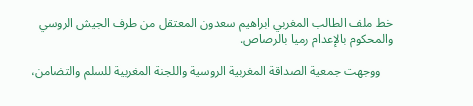خط ملف الطالب المغربي ابراهيم سعدون المعتقل من طرف الجيش الروسي والمحكوم بالإعدام رميا بالرصاص.

    ووجهت جمعية الصداقة المغربية الروسية واللجنة المغربية للسلم والتضامن،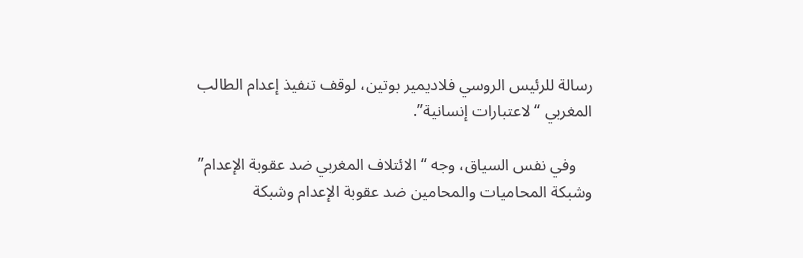رسالة للرئيس الروسي فلاديمير بوتين، لوقف تنفيذ إعدام الطالب المغربي “لاعتبارات إنسانية”.

    وفي نفس السياق، وجه “الائتلاف المغربي ضد عقوبة الإعدام” وشبكة المحاميات والمحامين ضد عقوبة الإعدام وشبكة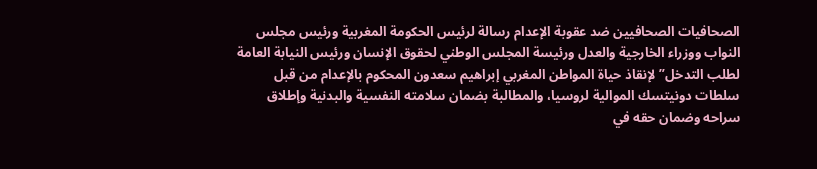الصحافيات الصحافيين ضد عقوبة الإعدام رسالة لرئيس الحكومة المغربية ورئيس مجلس النواب ووزراء الخارجية والعدل ورئيسة المجلس الوطني لحقوق الإنسان ورئيس النيابة العامة لطلب التدخل”لإنقاذ حياة المواطن المغربي إبراهيم سعدون المحكوم بالإعدام من قبل سلطات دونيتسك الموالية لروسيا، والمطالبة بضمان سلامته النفسية والبدنية وإطلاق سراحه وضمان حقه في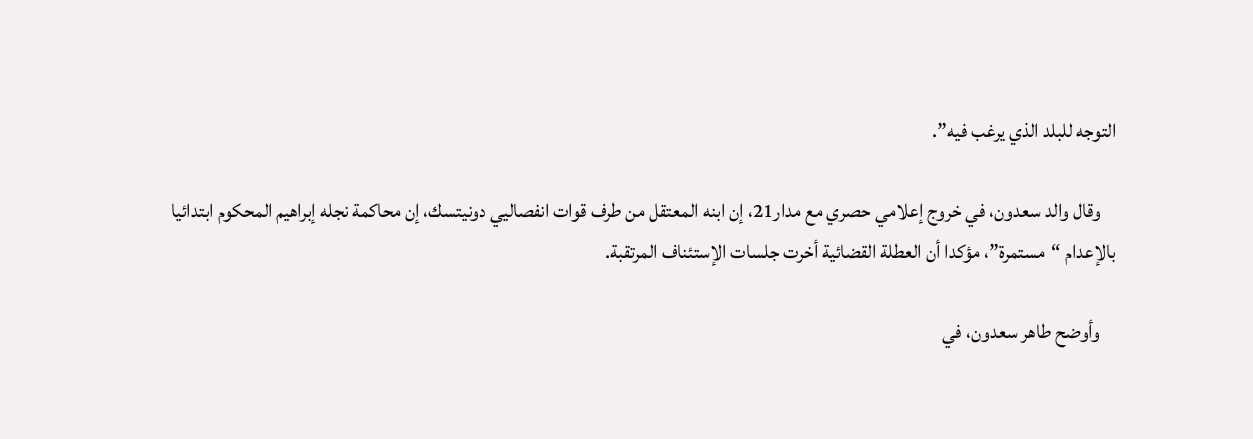التوجه للبلد الذي يرغب فيه”.

    وقال والد سعدون، في خروج إعلامي حصري مع مدار21، إن ابنه المعتقل من طرف قوات انفصاليي دونيتسك، إن محاكمة نجله إبراهيم المحكوم ابتدائيا بالإعدام “مستمرة”، مؤكدا أن العطلة القضائية أخرت جلسات الإستئناف المرتقبة.

    وأوضح طاهر سعدون، في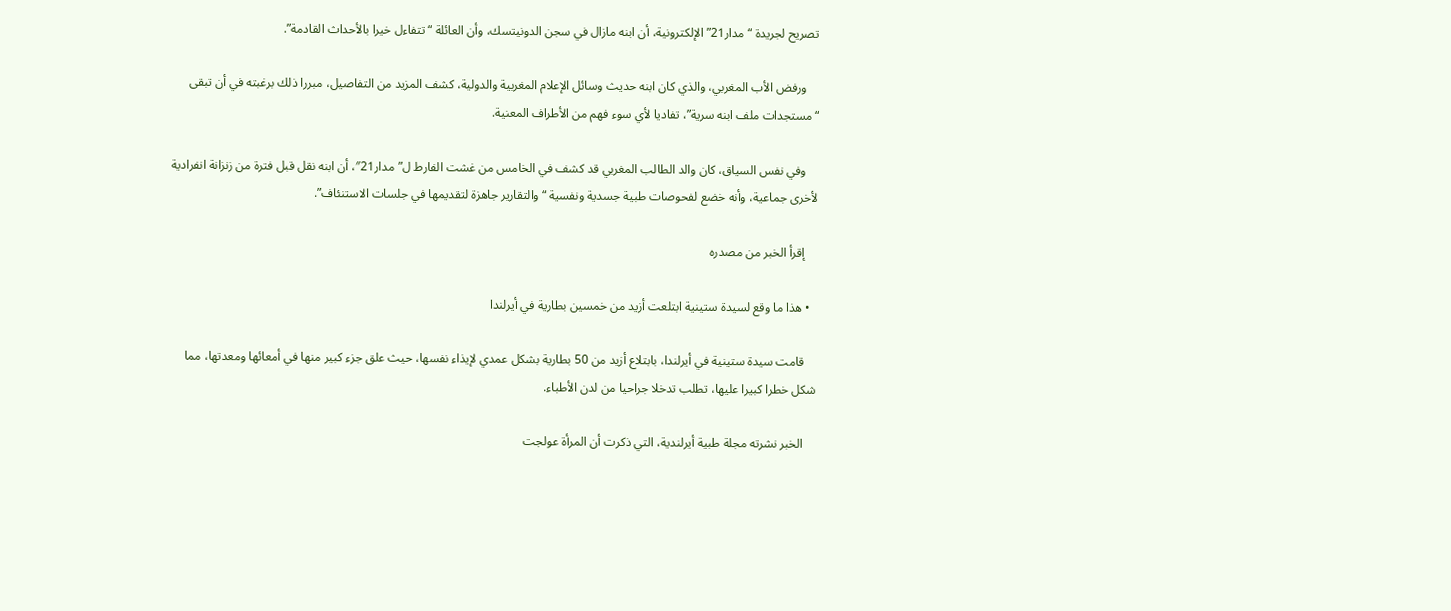تصريح لجريدة “مدار21” الإلكترونية، أن ابنه مازال في سجن الدونيتسك، وأن العائلة “تتفاءل خيرا بالأحداث القادمة”.

    ورفض الأب المغربي، والذي كان ابنه حديث وسائل الإعلام المغربية والدولية، كشف المزيد من التفاصيل، مبررا ذلك برغبته في أن تبقى “مستجدات ملف ابنه سرية”، تفاديا لأي سوء فهم من الأطراف المعنية.

    وفي نفس السياق، كان والد الطالب المغربي قد كشف في الخامس من غشت الفارط ل”مدار21″، أن ابنه نقل قبل فترة من زنزانة انفرادية لأخرى جماعية، وأنه خضع لفحوصات طبية جسدية ونفسية “والتقارير جاهزة لتقديمها في جلسات الاستنئاف”.

    إقرأ الخبر من مصدره

  • هذا ما وقع لسيدة ستينية ابتلعت أزيد من خمسين بطارية في أيرلندا

    قامت سيدة ستينية في أيرلندا، بابتلاع أزيد من 50 بطارية بشكل عمدي لإيذاء نفسها، حيث علق جزء كبير منها في أمعائها ومعدتها، مما شكل خطرا كبيرا عليها، تطلب تدخلا جراحيا من لدن الأطباء.

    الخبر نشرته مجلة طبية أيرلندية، التي ذكرت أن المرأة عولجت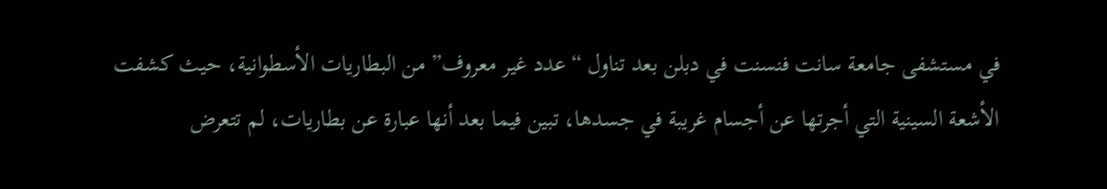في مستشفى جامعة سانت فنسنت في دبلن بعد تناول “عدد غير معروف” من البطاريات الأسطوانية، حيث كشفت الأشعة السينية التي أجرتها عن أجسام غريبة في جسدها، تبين فيما بعد أنها عبارة عن بطاريات، لم تتعرض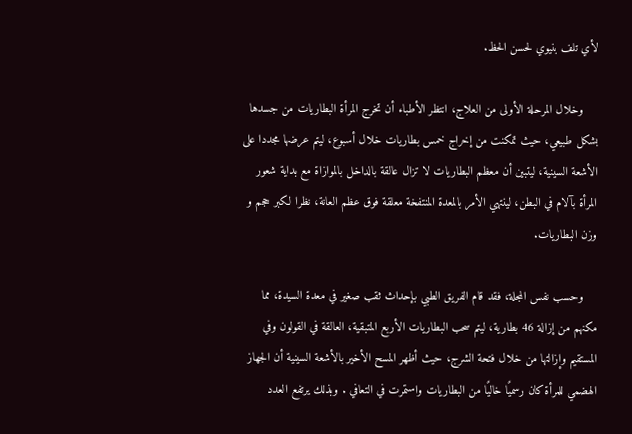لأي تلف بنيوي لحسن الحظ.

    وخلال المرحلة الأولى من العلاج، انتظر الأطباء أن تخرج المرأة البطاريات من جسدها بشكل طبيعي، حيث تمكنت من إخراج خمس بطاريات خلال أسبوع، ليتم عرضها مجددا على الأشعة السينية، ليتبين أن معظم البطاريات لا تزال عالقة بالداخل بالموازاة مع بداية شعور المرأة بآلام في البطن، لينتهي الأمر بالمعدة المنتفخة معلقة فوق عظم العانة، نظرا لكبر حجم و وزن البطاريات.

    وحسب نفس المجلة، فقد قام الفريق الطبي بإحداث ثقب صغير في معدة السيدة، مما مكنهم من إزالة 46 بطارية، ليتم سحب البطاريات الأربع المتبقية، العالقة في القولون وفي المستقيم وإزالتها من خلال فتحة الشرج، حيث أظهر المسح الأخير بالأشعة السينية أن الجهاز الهضمي للمرأة كان رسميًا خاليًا من البطاريات واستمرت في التعافي . وبذلك يرتفع العدد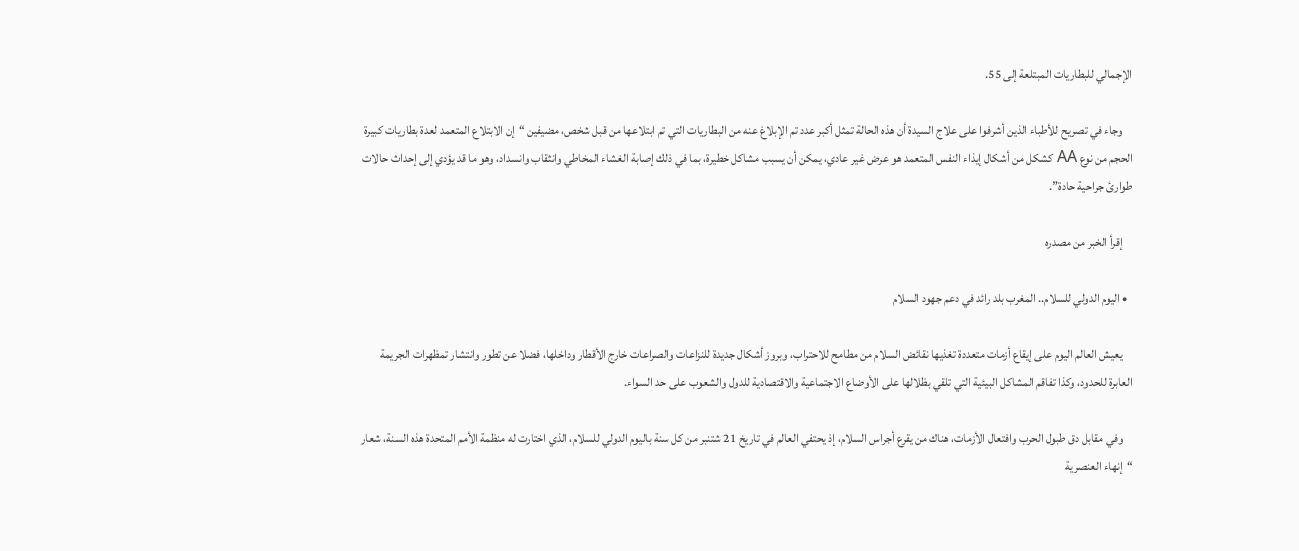الإجمالي للبطاريات المبتلعة إلى 55.

    وجاء في تصريح للأطباء الذين أشرفوا على علاج السيدة أن هذه الحالة تمثل أكبر عدد تم الإبلاغ عنه من البطاريات التي تم ابتلاعها من قبل شخص، مضيفين “إن الابتلاع المتعمد لعدة بطاريات كبيرة الحجم من نوع AA كشكل من أشكال إيذاء النفس المتعمد هو عرض غير عادي، يمكن أن يسبب مشاكل خطيرة، بما في ذلك إصابة الغشاء المخاطي وانثقاب وانسداد، وهو ما قد يؤدي إلى إحداث حالات طوارئ جراحية حادة”.

    إقرأ الخبر من مصدره

  • اليوم الدولي للسلام.. المغرب بلد رائد في دعم جهود السلام

    يعيش العالم اليوم على إيقاع أزمات متعددة تغذيها نقائض السلام من مطامح للاحتراب، وبروز أشكال جديدة للنزاعات والصراعات خارج الأقطار وداخلها، فضلا عن تطور وانتشار تمظهرات الجريمة العابرة للحدود، وكذا تفاقم المشاكل البيئية التي تلقي بظلالها على الأوضاع الاجتماعية والاقتصادية للدول والشعوب على حد السواء.

    وفي مقابل دق طبول الحرب وافتعال الأزمات، هناك من يقرع أجراس السلام، إذ يحتفي العالم في تاريخ 21 شتنبر من كل سنة باليوم الدولي للسلام، الذي اختارت له منظمة الأمم المتحدة هذه السنة، شعار “إنهاء العنصرية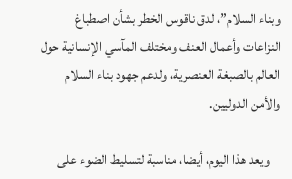وبناء السلام”، لدق ناقوس الخطر بشأن اصطباغ النزاعات وأعمال العنف ومختلف المآسي الإنسانية حول العالم بالصبغة العنصرية، ولدعم جهود بناء السلام والأمن الدوليين.

    ويعد هذا اليوم، أيضا، مناسبة لتسليط الضوء على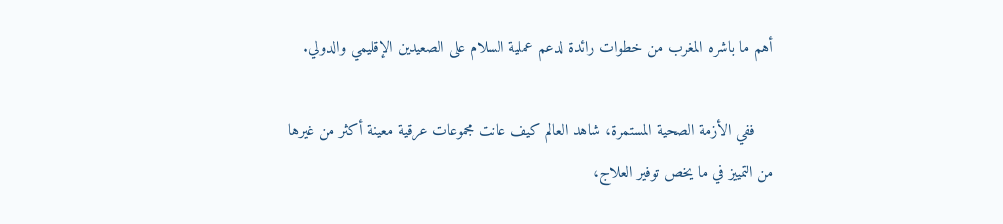أهم ما باشره المغرب من خطوات رائدة لدعم عملية السلام على الصعيدين الإقليمي والدولي.

    ففي الأزمة الصحية المستمرة، شاهد العالم كيف عانت مجموعات عرقية معينة أكثر من غيرها من التمييز في ما يخص توفير العلاج،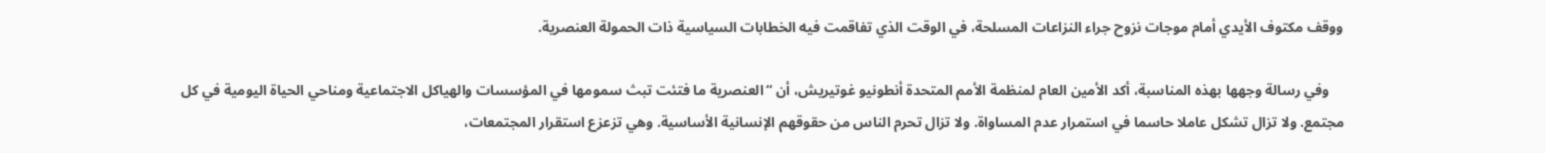ووقف مكتوف الأيدي أمام موجات نزوح جراء النزاعات المسلحة، في الوقت الذي تفاقمت فيه الخطابات السياسية ذات الحمولة العنصرية.

    وفي رسالة وجهها بهذه المناسبة، أكد الأمين العام لمنظمة الأمم المتحدة أنطونيو غوتيريش، أن “العنصرية ما فتئت تبث سمومها في المؤسسات والهياكل الاجتماعية ومناحي الحياة اليومية في كل مجتمع. ولا تزال تشكل عاملا حاسما في استمرار عدم المساواة. ولا تزال تحرم الناس من حقوقهم الإنسانية الأساسية. وهي تزعزع استقرار المجتمعات،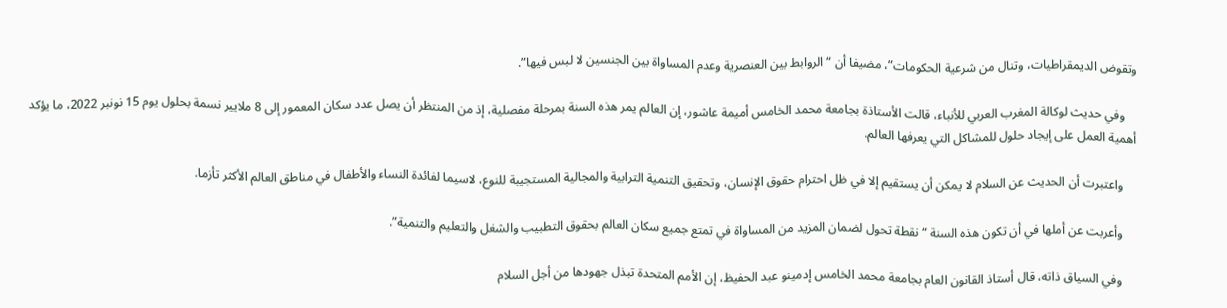وتقوض الديمقراطيات، وتنال من شرعية الحكومات”، مضيفا أن “الروابط بين العنصرية وعدم المساواة بين الجنسين لا لبس فيها”.

    وفي حديث لوكالة المغرب العربي للأنباء، قالت الأستاذة بجامعة محمد الخامس أميمة عاشور، إن العالم يمر هذه السنة بمرحلة مفصلية، إذ من المنتظر أن يصل عدد سكان المعمور إلى 8 ملايير نسمة بحلول يوم 15 نونبر 2022، ما يؤكد أهمية العمل على إيجاد حلول للمشاكل التي يعرفها العالم.

    واعتبرت أن الحديث عن السلام لا يمكن أن يستقيم إلا في ظل احترام حقوق الإنسان، وتحقيق التنمية الترابية والمجالية المستجيبة للنوع، لاسيما لفائدة النساء والأطفال في مناطق العالم الأكثر تأزما.

    وأعربت عن أملها في أن تكون هذه السنة “نقطة تحول لضمان المزيد من المساواة في تمتع جميع سكان العالم بحقوق التطبيب والشغل والتعليم والتنمية”.

    وفي السياق ذاته، قال أستاذ القانون العام بجامعة محمد الخامس إدمينو عبد الحفيظ، إن الأمم المتحدة تبذل جهودها من أجل السلام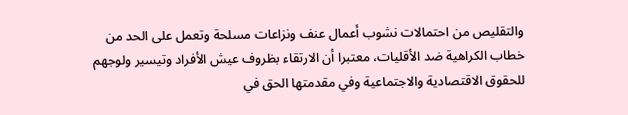والتقليص من احتمالات نشوب أعمال عنف ونزاعات مسلحة وتعمل على الحد من خطاب الكراهية ضد الأقليات، معتبرا أن الارتقاء بظروف عيش الأفراد وتيسير ولوجهم للحقوق الاقتصادية والاجتماعية وفي مقدمتها الحق في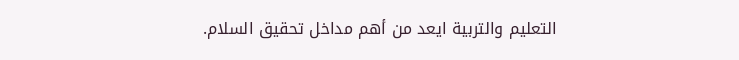التعليم والتربية ايعد من أهم مداخل تحقيق السلام.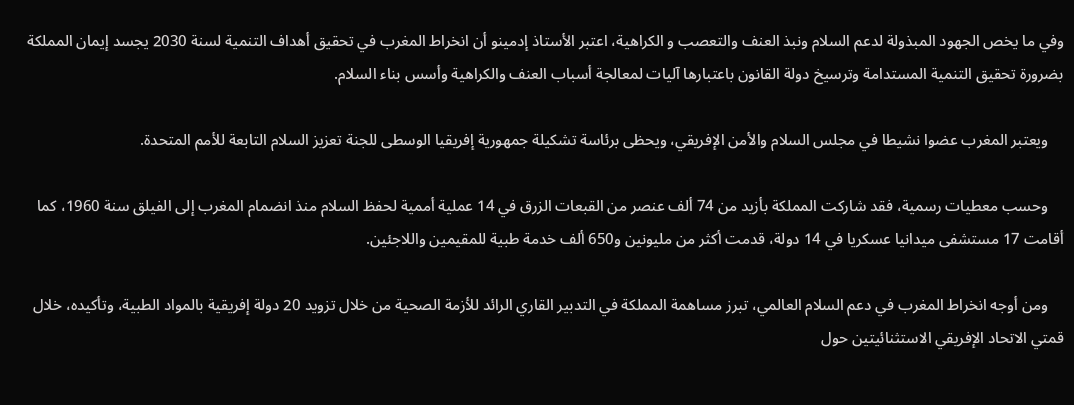وفي ما يخص الجهود المبذولة لدعم السلام ونبذ العنف والتعصب و الكراهية، اعتبر الأستاذ إدمينو أن انخراط المغرب في تحقيق أهداف التنمية لسنة 2030 يجسد إيمان المملكة بضرورة تحقيق التنمية المستدامة وترسيخ دولة القانون باعتبارها آليات لمعالجة أسباب العنف والكراهية وأسس بناء السلام.

    ويعتبر المغرب عضوا نشيطا في مجلس السلام والأمن الإفريقي، ويحظى برئاسة تشكيلة جمهورية إفريقيا الوسطى للجنة تعزيز السلام التابعة للأمم المتحدة.

    وحسب معطيات رسمية، فقد شاركت المملكة بأزيد من 74 ألف عنصر من القبعات الزرق في 14 عملية أممية لحفظ السلام منذ انضمام المغرب إلى الفيلق سنة 1960، كما أقامت 17 مستشفى ميدانيا عسكريا في 14 دولة، قدمت أكثر من مليونين و650 ألف خدمة طبية للمقيمين واللاجئين.

    ومن أوجه انخراط المغرب في دعم السلام العالمي، تبرز مساهمة المملكة في التدبير القاري الرائد للأزمة الصحية من خلال تزويد 20 دولة إفريقية بالمواد الطبية، وتأكيده، خلال قمتي الاتحاد الإفريقي الاستثنائيتين حول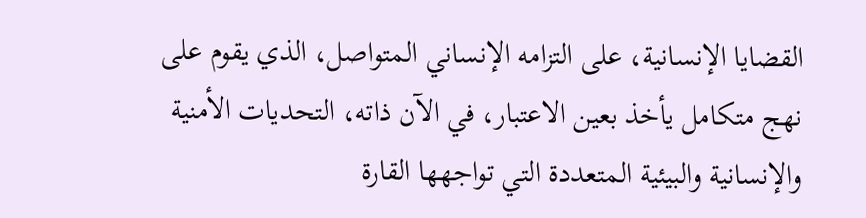القضايا الإنسانية، على التزامه الإنساني المتواصل، الذي يقوم على نهج متكامل يأخذ بعين الاعتبار، في الآن ذاته، التحديات الأمنية والإنسانية والبيئية المتعددة التي تواجهها القارة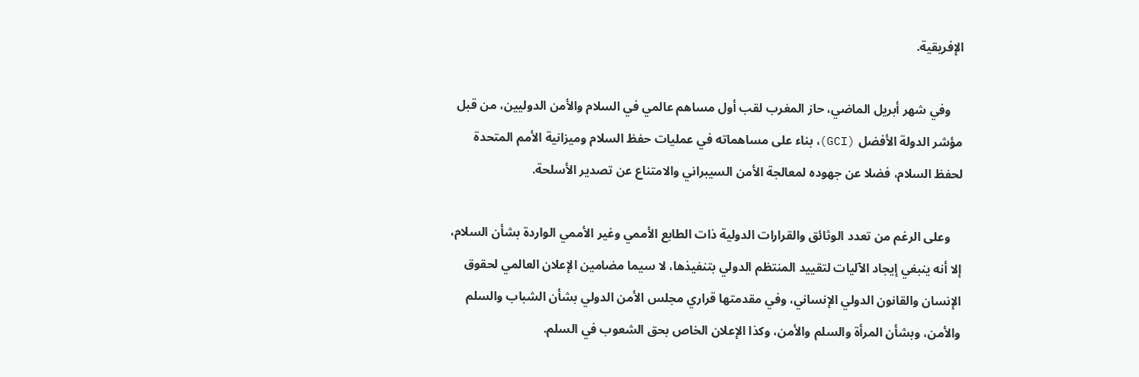الإفريقية.

    وفي شهر أبريل الماضي، حاز المغرب لقب أول مساهم عالمي في السلام والأمن الدوليين، من قبل مؤشر الدولة الأفضل (GCI)، بناء على مساهماته في عمليات حفظ السلام وميزانية الأمم المتحدة لحفظ السلام، فضلا عن جهوده لمعالجة الأمن السيبراني والامتناع عن تصدير الأسلحة.

    وعلى الرغم من تعدد الوثائق والقرارات الدولية ذات الطابع الأممي وغير الأممي الواردة بشأن السلام، إلا أنه ينبغي إيجاد الآليات لتقييد المنتظم الدولي بتنفيذها، لا سيما مضامين الإعلان العالمي لحقوق الإنسان والقانون الدولي الإنساني، وفي مقدمتها قراري مجلس الأمن الدولي بشأن الشباب والسلم والأمن، وبشأن المرأة والسلم والأمن، وكذا الإعلان الخاص بحق الشعوب في السلم.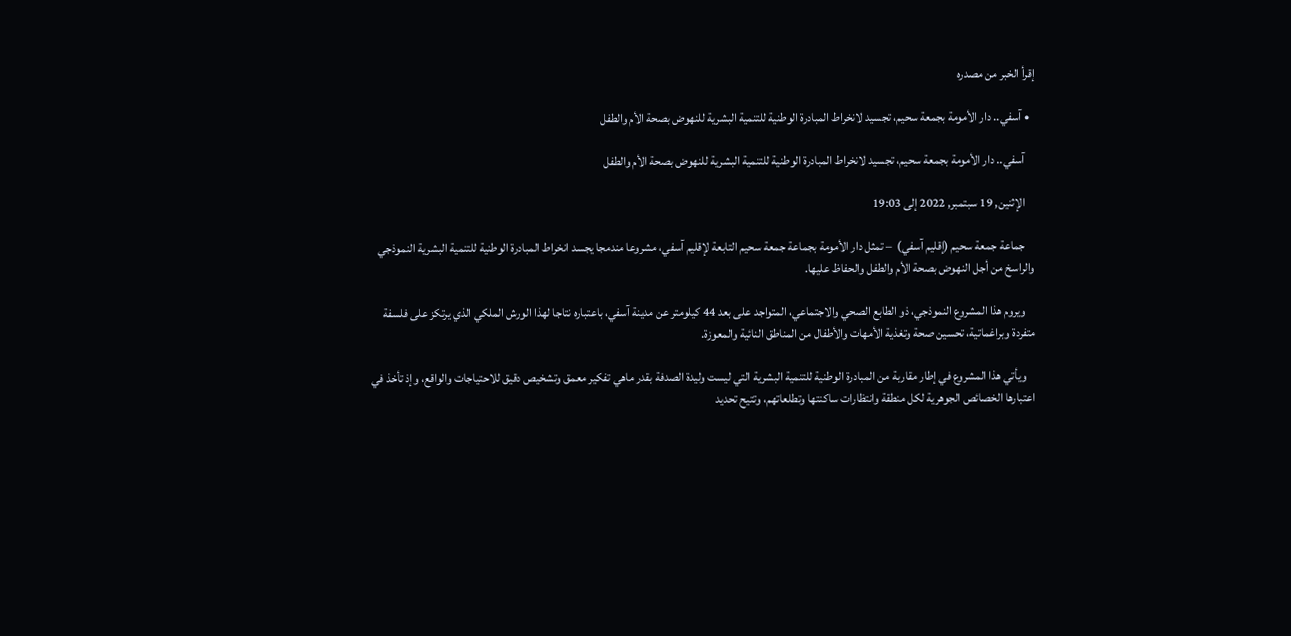إقرأ الخبر من مصدره

  • آسفي.. دار الأمومة بجمعة سحيم، تجسيد لانخراط المبادرة الوطنية للتنمية البشرية للنهوض بصحة الأم والطفل

    آسفي.. دار الأمومة بجمعة سحيم، تجسيد لانخراط المبادرة الوطنية للتنمية البشرية للنهوض بصحة الأم والطفل

    الإثنين, 19 سبتمبر, 2022 إلى 19:03

    جماعة جمعة سحيم (إقليم آسفي)  – تمثل دار الأمومة بجماعة جمعة سحيم التابعة لإقليم آسفي، مشروعا مندمجا يجسد انخراط المبادرة الوطنية للتنمية البشرية النموذجي والراسخ من أجل النهوض بصحة الأم والطفل والحفاظ عليها.

    ويروم هذا المشروع النموذجي، ذو الطابع الصحي والاجتماعي، المتواجد على بعد 44 كيلومتر عن مدينة آسفي، باعتباره نتاجا لهذا الورش الملكي الذي يرتكز على فلسفة متفردة وبراغماتية، تحسين صحة وتغذية الأمهات والأطفال من المناطق النائية والمعوزة.

    ويأتي هذا المشروع في إطار مقاربة من المبادرة الوطنية للتنمية البشرية التي ليست وليدة الصدفة بقدر ماهي تفكير معمق وتشخيص دقيق للاحتياجات والواقع، وإذ تأخذ في اعتبارها الخصائص الجوهرية لكل منطقة وانتظارات ساكنتها وتطلعاتهم، وتتيح تحديد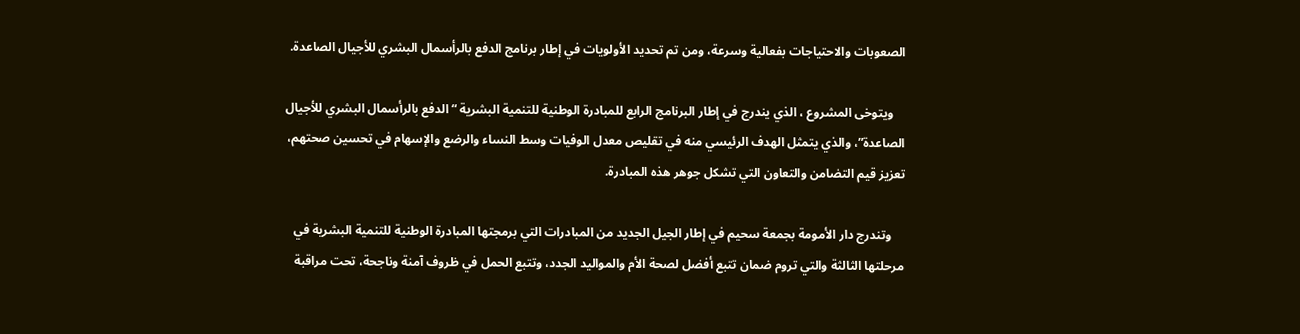الصعوبات والاحتياجات بفعالية وسرعة، ومن تم تحديد الأولويات في إطار برنامج الدفع بالرأسمال البشري للأجيال الصاعدة.

    ويتوخى المشروع ، الذي يندرج في إطار البرنامج الرابع للمبادرة الوطنية للتنمية البشرية “ الدفع بالرأسمال البشري للأجيال الصاعدة”، والذي يتمثل الهدف الرئيسي منه في تقليص معدل الوفيات وسط النساء والرضع والإسهام في تحسين صحتهم، تعزيز قيم التضامن والتعاون التي تشكل جوهر هذه المبادرة.

    وتندرج دار الأمومة بجمعة سحيم في إطار الجيل الجديد من المبادرات التي برمجتها المبادرة الوطنية للتنمية البشرية في مرحلتها الثالثة والتي تروم ضمان تتبع أفضل لصحة الأم والمواليد الجدد، وتتبع الحمل في ظروف آمنة وناجحة، تحت مراقبة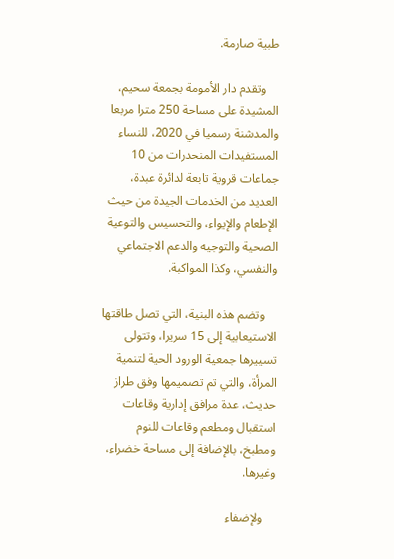طبية صارمة.

    وتقدم دار الأمومة بجمعة سحيم، المشيدة على مساحة 250 مترا مربعا والمدشنة رسميا في 2020، للنساء المستفيدات المنحدرات من 10 جماعات قروية تابعة لدائرة عبدة، العديد من الخدمات الجيدة من حيث الإطعام والإيواء، والتحسيس والتوعية الصحية والتوجيه والدعم الاجتماعي والنفسي، وكذا المواكبة.

    وتضم هذه البنية، التي تصل طاقتها الاستيعابية إلى 15 سريرا، وتتولى تسييرها جمعية الورود الحية لتنمية المرأة، والتي تم تصميمها وفق طراز حديث، عدة مرافق إدارية وقاعات استقبال ومطعم وقاعات للنوم ومطبخ، بالإضافة إلى مساحة خضراء، وغيرها.

    ولإضفاء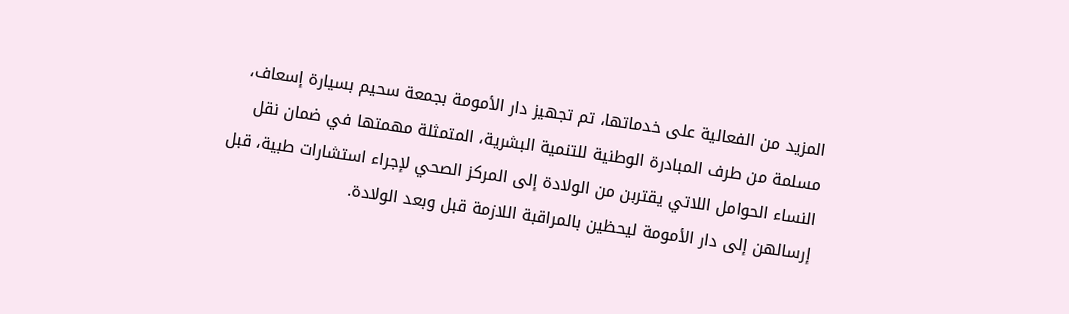المزيد من الفعالية على خدماتها، تم تجهيز دار الأمومة بجمعة سحيم بسيارة إسعاف، مسلمة من طرف المبادرة الوطنية للتنمية البشرية، المتمثلة مهمتها في ضمان نقل النساء الحوامل اللاتي يقتربن من الولادة إلى المركز الصحي لإجراء استشارات طبية، قبل إرسالهن إلى دار الأمومة ليحظين بالمراقبة اللازمة قبل وبعد الولادة.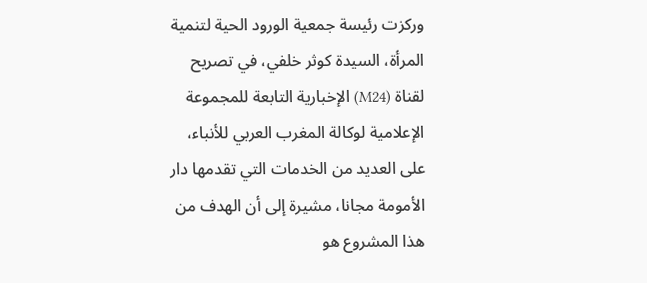وركزت رئيسة جمعية الورود الحية لتنمية المرأة، السيدة كوثر خلفي، في تصريح لقناة (M24) الإخبارية التابعة للمجموعة الإعلامية لوكالة المغرب العربي للأنباء، على العديد من الخدمات التي تقدمها دار الأمومة مجانا، مشيرة إلى أن الهدف من هذا المشروع هو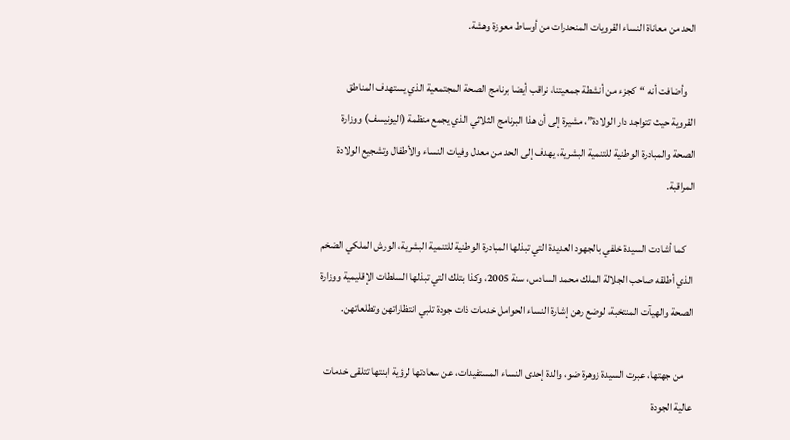الحد من معاناة النساء القرويات المنحدرات من أوساط معوزة وهشة.

    وأضافت أنه “كجزء من أنشطة جمعيتنا، نراقب أيضا برنامج الصحة المجتمعية الذي يستهدف المناطق القروية حيث تتواجد دار الولادة”، مشيرة إلى أن هذا البرنامج الثلاثي الذي يجمع منظمة (اليونيسف) ووزارة الصحة والمبادرة الوطنية للتنمية البشرية، يهدف إلى الحد من معدل وفيات النساء والأطفال وتشجيع الولادة المراقبة.

    كما أشادت السيدة خلفي بالجهود العديدة التي تبذلها المبادرة الوطنية للتنمية البشرية، الورش الملكي الضخم الذي أطلقه صاحب الجلالة الملك محمد السادس، سنة 2005، وكذا بتلك التي تبذلها السلطات الإقليمية ووزارة الصحة والهيآت المنتخبة، لوضع رهن إشارة النساء الحوامل خدمات ذات جودة تلبي انتظاراتهن وتطلعاتهن.

    من جهتها، عبرت السيدة زوهرة ضو، والدة إحدى النساء المستفيدات، عن سعادتها لرؤية ابنتها تتلقى خدمات عالية الجودة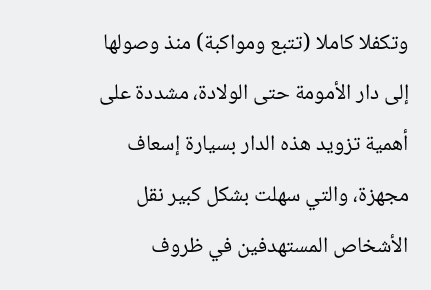وتكفلا كاملا (تتبع ومواكبة) منذ وصولها إلى دار الأمومة حتى الولادة، مشددة على أهمية تزويد هذه الدار بسيارة إسعاف مجهزة، والتي سهلت بشكل كبير نقل الأشخاص المستهدفين في ظروف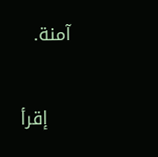آمنة.

    إقرأ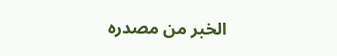الخبر من مصدره